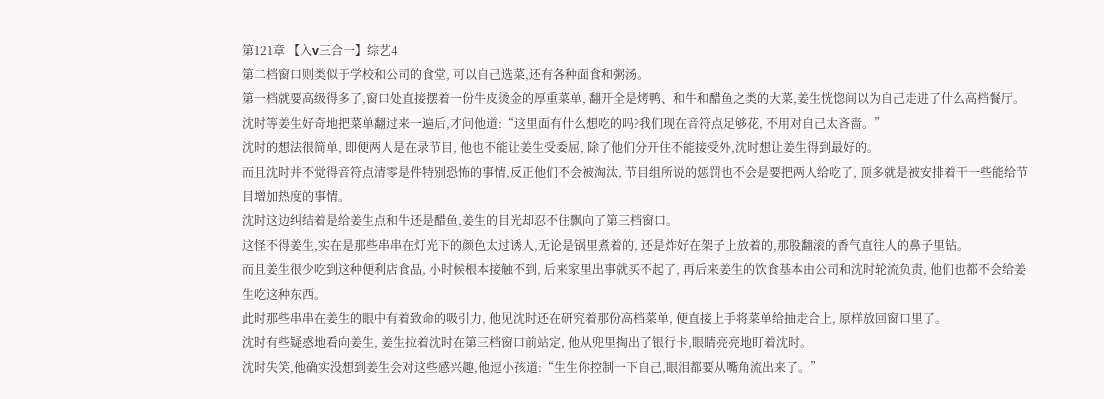第121章 【入v三合一】综艺4
第二档窗口则类似于学校和公司的食堂, 可以自己选菜,还有各种面食和粥汤。
第一档就要高级得多了,窗口处直接摆着一份牛皮烫金的厚重菜单, 翻开全是烤鸭、和牛和醋鱼之类的大菜,姜生恍惚间以为自己走进了什么高档餐厅。
沈时等姜生好奇地把菜单翻过来一遍后,才问他道:“这里面有什么想吃的吗?我们现在音符点足够花, 不用对自己太吝啬。”
沈时的想法很简单, 即便两人是在录节目, 他也不能让姜生受委屈, 除了他们分开住不能接受外,沈时想让姜生得到最好的。
而且沈时并不觉得音符点清零是件特别恐怖的事情,反正他们不会被淘汰, 节目组所说的惩罚也不会是要把两人给吃了, 顶多就是被安排着干一些能给节目增加热度的事情。
沈时这边纠结着是给姜生点和牛还是醋鱼,姜生的目光却忍不住飘向了第三档窗口。
这怪不得姜生,实在是那些串串在灯光下的颜色太过诱人,无论是锅里煮着的, 还是炸好在架子上放着的,那股翻滚的香气直往人的鼻子里钻。
而且姜生很少吃到这种便利店食品, 小时候根本接触不到, 后来家里出事就买不起了, 再后来姜生的饮食基本由公司和沈时轮流负责, 他们也都不会给姜生吃这种东西。
此时那些串串在姜生的眼中有着致命的吸引力, 他见沈时还在研究着那份高档菜单, 便直接上手将菜单给抽走合上, 原样放回窗口里了。
沈时有些疑惑地看向姜生, 姜生拉着沈时在第三档窗口前站定, 他从兜里掏出了银行卡,眼睛亮亮地盯着沈时。
沈时失笑,他确实没想到姜生会对这些感兴趣,他逗小孩道:“生生你控制一下自己,眼泪都要从嘴角流出来了。”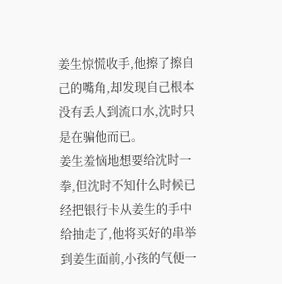姜生惊慌收手,他擦了擦自己的嘴角,却发现自己根本没有丢人到流口水,沈时只是在骗他而已。
姜生羞恼地想要给沈时一拳,但沈时不知什么时候已经把银行卡从姜生的手中给抽走了,他将买好的串举到姜生面前,小孩的气便一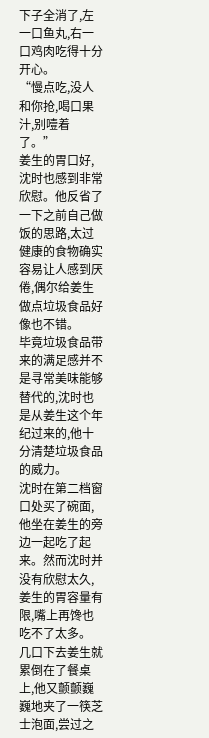下子全消了,左一口鱼丸,右一口鸡肉吃得十分开心。
“慢点吃,没人和你抢,喝口果汁,别噎着了。”
姜生的胃口好,沈时也感到非常欣慰。他反省了一下之前自己做饭的思路,太过健康的食物确实容易让人感到厌倦,偶尔给姜生做点垃圾食品好像也不错。
毕竟垃圾食品带来的满足感并不是寻常美味能够替代的,沈时也是从姜生这个年纪过来的,他十分清楚垃圾食品的威力。
沈时在第二档窗口处买了碗面,他坐在姜生的旁边一起吃了起来。然而沈时并没有欣慰太久,姜生的胃容量有限,嘴上再馋也吃不了太多。
几口下去姜生就累倒在了餐桌上,他又颤颤巍巍地夹了一筷芝士泡面,尝过之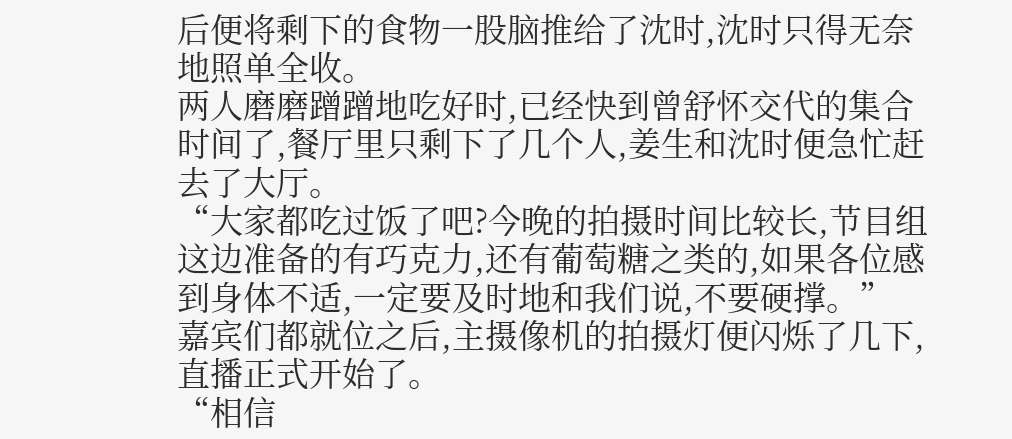后便将剩下的食物一股脑推给了沈时,沈时只得无奈地照单全收。
两人磨磨蹭蹭地吃好时,已经快到曾舒怀交代的集合时间了,餐厅里只剩下了几个人,姜生和沈时便急忙赶去了大厅。
“大家都吃过饭了吧?今晚的拍摄时间比较长,节目组这边准备的有巧克力,还有葡萄糖之类的,如果各位感到身体不适,一定要及时地和我们说,不要硬撑。”
嘉宾们都就位之后,主摄像机的拍摄灯便闪烁了几下,直播正式开始了。
“相信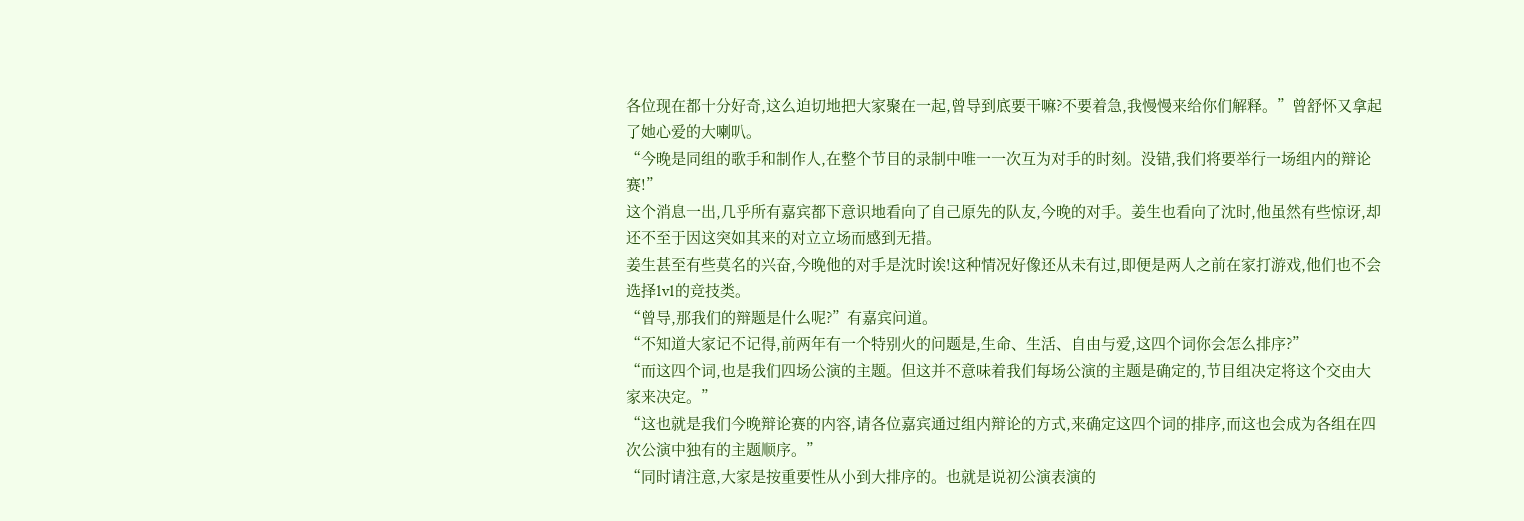各位现在都十分好奇,这么迫切地把大家聚在一起,曾导到底要干嘛?不要着急,我慢慢来给你们解释。”曾舒怀又拿起了她心爱的大喇叭。
“今晚是同组的歌手和制作人,在整个节目的录制中唯一一次互为对手的时刻。没错,我们将要举行一场组内的辩论赛!”
这个消息一出,几乎所有嘉宾都下意识地看向了自己原先的队友,今晚的对手。姜生也看向了沈时,他虽然有些惊讶,却还不至于因这突如其来的对立立场而感到无措。
姜生甚至有些莫名的兴奋,今晚他的对手是沈时诶!这种情况好像还从未有过,即便是两人之前在家打游戏,他们也不会选择1v1的竞技类。
“曾导,那我们的辩题是什么呢?”有嘉宾问道。
“不知道大家记不记得,前两年有一个特别火的问题是,生命、生活、自由与爱,这四个词你会怎么排序?”
“而这四个词,也是我们四场公演的主题。但这并不意味着我们每场公演的主题是确定的,节目组决定将这个交由大家来决定。”
“这也就是我们今晚辩论赛的内容,请各位嘉宾通过组内辩论的方式,来确定这四个词的排序,而这也会成为各组在四次公演中独有的主题顺序。”
“同时请注意,大家是按重要性从小到大排序的。也就是说初公演表演的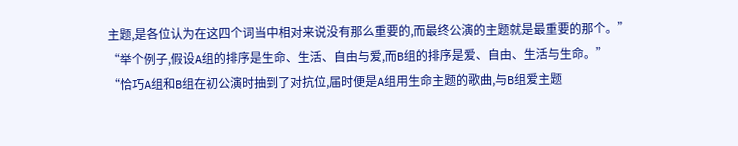主题,是各位认为在这四个词当中相对来说没有那么重要的,而最终公演的主题就是最重要的那个。”
“举个例子,假设A组的排序是生命、生活、自由与爱,而B组的排序是爱、自由、生活与生命。”
“恰巧A组和B组在初公演时抽到了对抗位,届时便是A组用生命主题的歌曲,与B组爱主题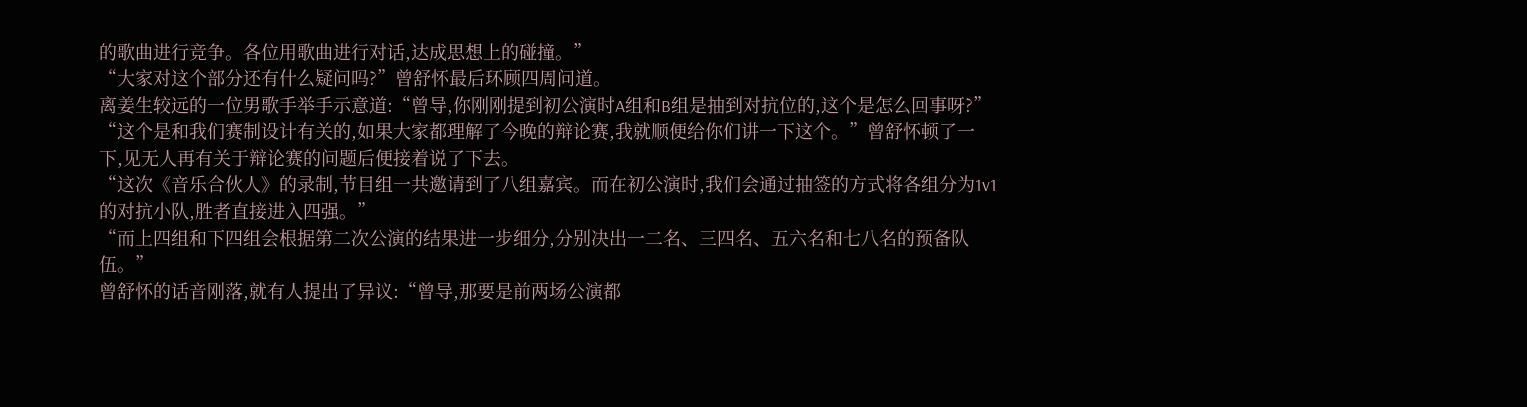的歌曲进行竞争。各位用歌曲进行对话,达成思想上的碰撞。”
“大家对这个部分还有什么疑问吗?”曾舒怀最后环顾四周问道。
离姜生较远的一位男歌手举手示意道:“曾导,你刚刚提到初公演时A组和B组是抽到对抗位的,这个是怎么回事呀?”
“这个是和我们赛制设计有关的,如果大家都理解了今晚的辩论赛,我就顺便给你们讲一下这个。”曾舒怀顿了一下,见无人再有关于辩论赛的问题后便接着说了下去。
“这次《音乐合伙人》的录制,节目组一共邀请到了八组嘉宾。而在初公演时,我们会通过抽签的方式将各组分为1v1的对抗小队,胜者直接进入四强。”
“而上四组和下四组会根据第二次公演的结果进一步细分,分别决出一二名、三四名、五六名和七八名的预备队伍。”
曾舒怀的话音刚落,就有人提出了异议:“曾导,那要是前两场公演都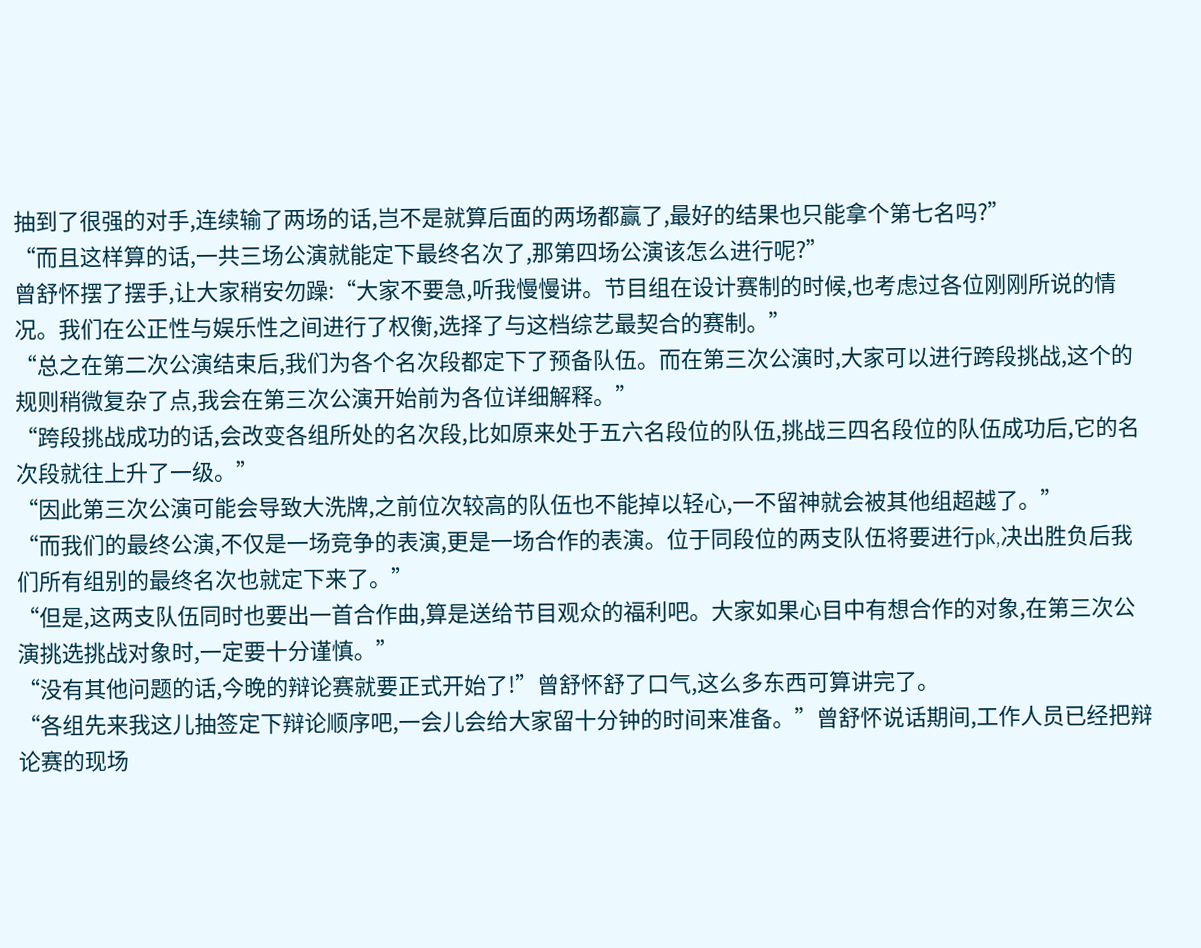抽到了很强的对手,连续输了两场的话,岂不是就算后面的两场都赢了,最好的结果也只能拿个第七名吗?”
“而且这样算的话,一共三场公演就能定下最终名次了,那第四场公演该怎么进行呢?”
曾舒怀摆了摆手,让大家稍安勿躁:“大家不要急,听我慢慢讲。节目组在设计赛制的时候,也考虑过各位刚刚所说的情况。我们在公正性与娱乐性之间进行了权衡,选择了与这档综艺最契合的赛制。”
“总之在第二次公演结束后,我们为各个名次段都定下了预备队伍。而在第三次公演时,大家可以进行跨段挑战,这个的规则稍微复杂了点,我会在第三次公演开始前为各位详细解释。”
“跨段挑战成功的话,会改变各组所处的名次段,比如原来处于五六名段位的队伍,挑战三四名段位的队伍成功后,它的名次段就往上升了一级。”
“因此第三次公演可能会导致大洗牌,之前位次较高的队伍也不能掉以轻心,一不留神就会被其他组超越了。”
“而我们的最终公演,不仅是一场竞争的表演,更是一场合作的表演。位于同段位的两支队伍将要进行pk,决出胜负后我们所有组别的最终名次也就定下来了。”
“但是,这两支队伍同时也要出一首合作曲,算是送给节目观众的福利吧。大家如果心目中有想合作的对象,在第三次公演挑选挑战对象时,一定要十分谨慎。”
“没有其他问题的话,今晚的辩论赛就要正式开始了!”曾舒怀舒了口气,这么多东西可算讲完了。
“各组先来我这儿抽签定下辩论顺序吧,一会儿会给大家留十分钟的时间来准备。”曾舒怀说话期间,工作人员已经把辩论赛的现场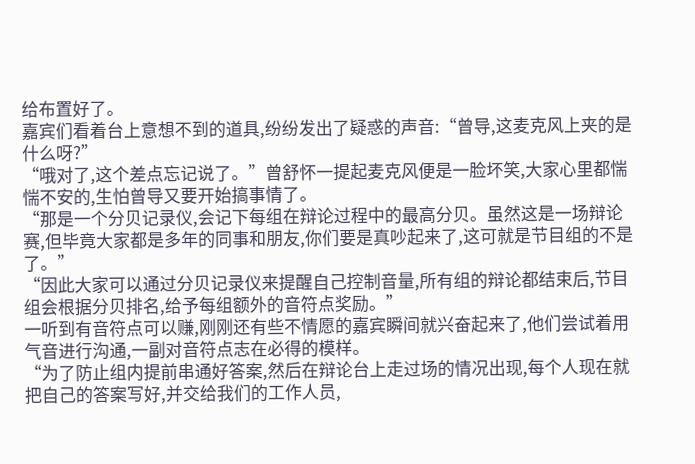给布置好了。
嘉宾们看着台上意想不到的道具,纷纷发出了疑惑的声音:“曾导,这麦克风上夹的是什么呀?”
“哦对了,这个差点忘记说了。”曾舒怀一提起麦克风便是一脸坏笑,大家心里都惴惴不安的,生怕曾导又要开始搞事情了。
“那是一个分贝记录仪,会记下每组在辩论过程中的最高分贝。虽然这是一场辩论赛,但毕竟大家都是多年的同事和朋友,你们要是真吵起来了,这可就是节目组的不是了。”
“因此大家可以通过分贝记录仪来提醒自己控制音量,所有组的辩论都结束后,节目组会根据分贝排名,给予每组额外的音符点奖励。”
一听到有音符点可以赚,刚刚还有些不情愿的嘉宾瞬间就兴奋起来了,他们尝试着用气音进行沟通,一副对音符点志在必得的模样。
“为了防止组内提前串通好答案,然后在辩论台上走过场的情况出现,每个人现在就把自己的答案写好,并交给我们的工作人员,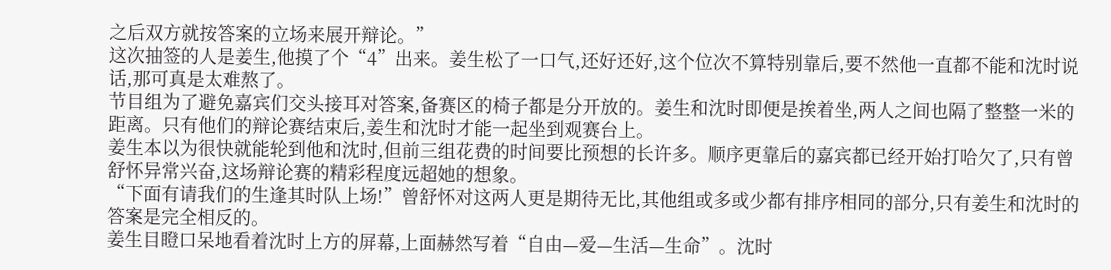之后双方就按答案的立场来展开辩论。”
这次抽签的人是姜生,他摸了个“4”出来。姜生松了一口气,还好还好,这个位次不算特别靠后,要不然他一直都不能和沈时说话,那可真是太难熬了。
节目组为了避免嘉宾们交头接耳对答案,备赛区的椅子都是分开放的。姜生和沈时即便是挨着坐,两人之间也隔了整整一米的距离。只有他们的辩论赛结束后,姜生和沈时才能一起坐到观赛台上。
姜生本以为很快就能轮到他和沈时,但前三组花费的时间要比预想的长许多。顺序更靠后的嘉宾都已经开始打哈欠了,只有曾舒怀异常兴奋,这场辩论赛的精彩程度远超她的想象。
“下面有请我们的生逢其时队上场!”曾舒怀对这两人更是期待无比,其他组或多或少都有排序相同的部分,只有姜生和沈时的答案是完全相反的。
姜生目瞪口呆地看着沈时上方的屏幕,上面赫然写着“自由—爱—生活—生命”。沈时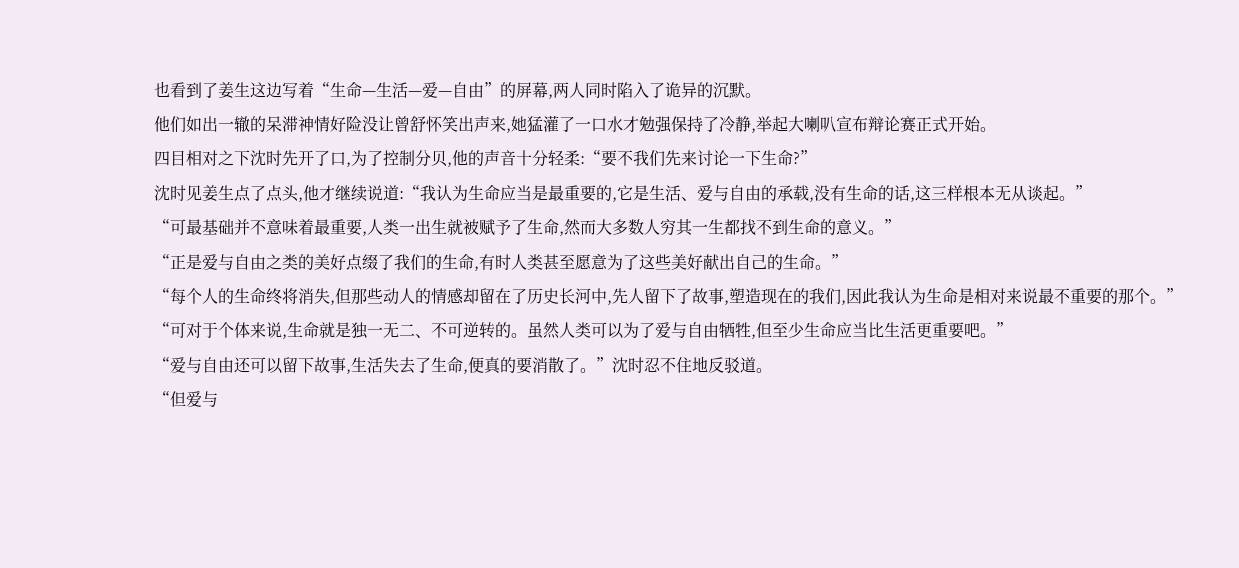也看到了姜生这边写着“生命—生活—爱—自由”的屏幕,两人同时陷入了诡异的沉默。
他们如出一辙的呆滞神情好险没让曾舒怀笑出声来,她猛灌了一口水才勉强保持了冷静,举起大喇叭宣布辩论赛正式开始。
四目相对之下沈时先开了口,为了控制分贝,他的声音十分轻柔:“要不我们先来讨论一下生命?”
沈时见姜生点了点头,他才继续说道:“我认为生命应当是最重要的,它是生活、爱与自由的承载,没有生命的话,这三样根本无从谈起。”
“可最基础并不意味着最重要,人类一出生就被赋予了生命,然而大多数人穷其一生都找不到生命的意义。”
“正是爱与自由之类的美好点缀了我们的生命,有时人类甚至愿意为了这些美好献出自己的生命。”
“每个人的生命终将消失,但那些动人的情感却留在了历史长河中,先人留下了故事,塑造现在的我们,因此我认为生命是相对来说最不重要的那个。”
“可对于个体来说,生命就是独一无二、不可逆转的。虽然人类可以为了爱与自由牺牲,但至少生命应当比生活更重要吧。”
“爱与自由还可以留下故事,生活失去了生命,便真的要消散了。”沈时忍不住地反驳道。
“但爱与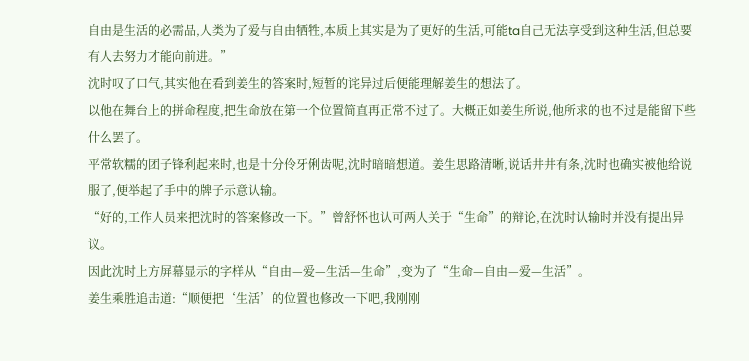自由是生活的必需品,人类为了爱与自由牺牲,本质上其实是为了更好的生活,可能ta自己无法享受到这种生活,但总要有人去努力才能向前进。”
沈时叹了口气,其实他在看到姜生的答案时,短暂的诧异过后便能理解姜生的想法了。
以他在舞台上的拼命程度,把生命放在第一个位置简直再正常不过了。大概正如姜生所说,他所求的也不过是能留下些什么罢了。
平常软糯的团子锋利起来时,也是十分伶牙俐齿呢,沈时暗暗想道。姜生思路清晰,说话井井有条,沈时也确实被他给说服了,便举起了手中的牌子示意认输。
“好的,工作人员来把沈时的答案修改一下。”曾舒怀也认可两人关于“生命”的辩论,在沈时认输时并没有提出异议。
因此沈时上方屏幕显示的字样从“自由—爱—生活—生命”,变为了“生命—自由—爱—生活”。
姜生乘胜追击道:“顺便把‘生活’的位置也修改一下吧,我刚刚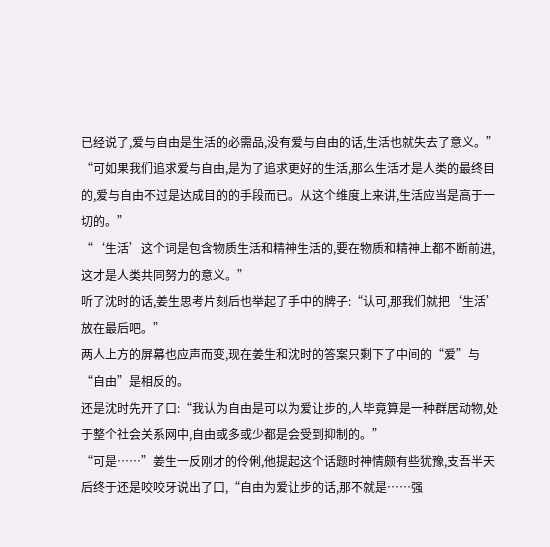已经说了,爱与自由是生活的必需品,没有爱与自由的话,生活也就失去了意义。”
“可如果我们追求爱与自由,是为了追求更好的生活,那么生活才是人类的最终目的,爱与自由不过是达成目的的手段而已。从这个维度上来讲,生活应当是高于一切的。”
“‘生活’这个词是包含物质生活和精神生活的,要在物质和精神上都不断前进,这才是人类共同努力的意义。”
听了沈时的话,姜生思考片刻后也举起了手中的牌子:“认可,那我们就把‘生活’放在最后吧。”
两人上方的屏幕也应声而变,现在姜生和沈时的答案只剩下了中间的“爱”与“自由”是相反的。
还是沈时先开了口:“我认为自由是可以为爱让步的,人毕竟算是一种群居动物,处于整个社会关系网中,自由或多或少都是会受到抑制的。”
“可是……”姜生一反刚才的伶俐,他提起这个话题时神情颇有些犹豫,支吾半天后终于还是咬咬牙说出了口,“自由为爱让步的话,那不就是……强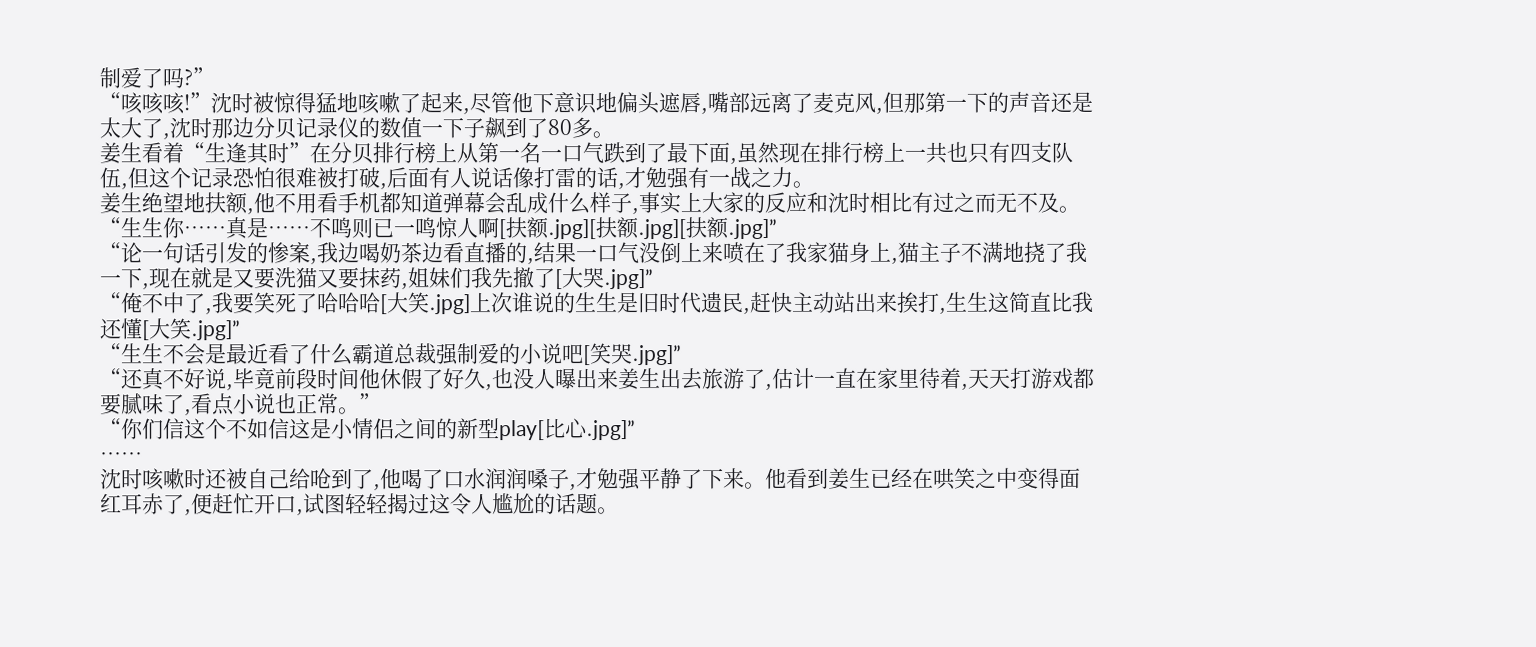制爱了吗?”
“咳咳咳!”沈时被惊得猛地咳嗽了起来,尽管他下意识地偏头遮唇,嘴部远离了麦克风,但那第一下的声音还是太大了,沈时那边分贝记录仪的数值一下子飙到了80多。
姜生看着“生逢其时”在分贝排行榜上从第一名一口气跌到了最下面,虽然现在排行榜上一共也只有四支队伍,但这个记录恐怕很难被打破,后面有人说话像打雷的话,才勉强有一战之力。
姜生绝望地扶额,他不用看手机都知道弹幕会乱成什么样子,事实上大家的反应和沈时相比有过之而无不及。
“生生你……真是……不鸣则已一鸣惊人啊[扶额.jpg][扶额.jpg][扶额.jpg]”
“论一句话引发的惨案,我边喝奶茶边看直播的,结果一口气没倒上来喷在了我家猫身上,猫主子不满地挠了我一下,现在就是又要洗猫又要抹药,姐妹们我先撤了[大哭.jpg]”
“俺不中了,我要笑死了哈哈哈[大笑.jpg]上次谁说的生生是旧时代遗民,赶快主动站出来挨打,生生这简直比我还懂[大笑.jpg]”
“生生不会是最近看了什么霸道总裁强制爱的小说吧[笑哭.jpg]”
“还真不好说,毕竟前段时间他休假了好久,也没人曝出来姜生出去旅游了,估计一直在家里待着,天天打游戏都要腻味了,看点小说也正常。”
“你们信这个不如信这是小情侣之间的新型play[比心.jpg]”
……
沈时咳嗽时还被自己给呛到了,他喝了口水润润嗓子,才勉强平静了下来。他看到姜生已经在哄笑之中变得面红耳赤了,便赶忙开口,试图轻轻揭过这令人尴尬的话题。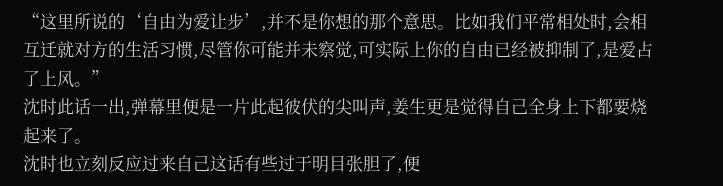“这里所说的‘自由为爱让步’,并不是你想的那个意思。比如我们平常相处时,会相互迁就对方的生活习惯,尽管你可能并未察觉,可实际上你的自由已经被抑制了,是爱占了上风。”
沈时此话一出,弹幕里便是一片此起彼伏的尖叫声,姜生更是觉得自己全身上下都要烧起来了。
沈时也立刻反应过来自己这话有些过于明目张胆了,便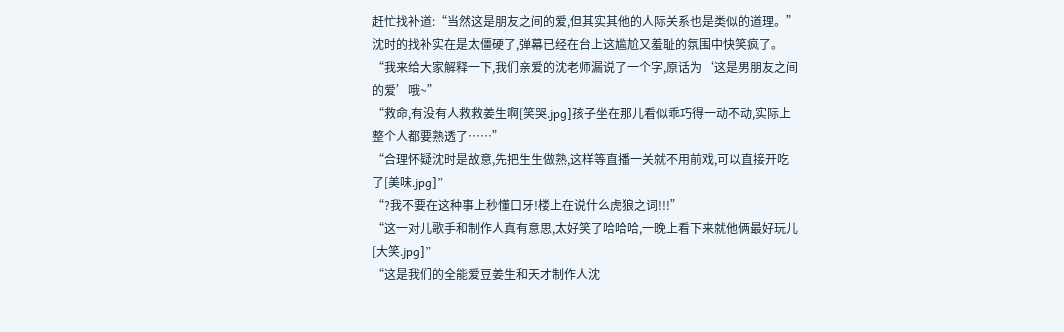赶忙找补道:“当然这是朋友之间的爱,但其实其他的人际关系也是类似的道理。”
沈时的找补实在是太僵硬了,弹幕已经在台上这尴尬又羞耻的氛围中快笑疯了。
“我来给大家解释一下,我们亲爱的沈老师漏说了一个字,原话为‘这是男朋友之间的爱’哦~”
“救命,有没有人救救姜生啊[笑哭.jpg]孩子坐在那儿看似乖巧得一动不动,实际上整个人都要熟透了……”
“合理怀疑沈时是故意,先把生生做熟,这样等直播一关就不用前戏,可以直接开吃了[美味.jpg]”
“?我不要在这种事上秒懂口牙!楼上在说什么虎狼之词!!!”
“这一对儿歌手和制作人真有意思,太好笑了哈哈哈,一晚上看下来就他俩最好玩儿[大笑.jpg]”
“这是我们的全能爱豆姜生和天才制作人沈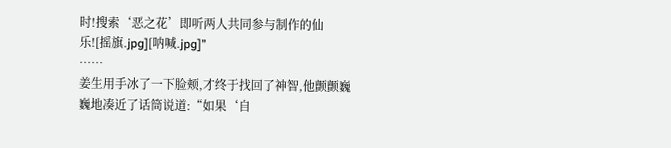时!搜索‘恶之花’即听两人共同参与制作的仙乐![摇旗.jpg][呐喊.jpg]”
……
姜生用手冰了一下脸颊,才终于找回了神智,他颤颤巍巍地凑近了话筒说道:“如果‘自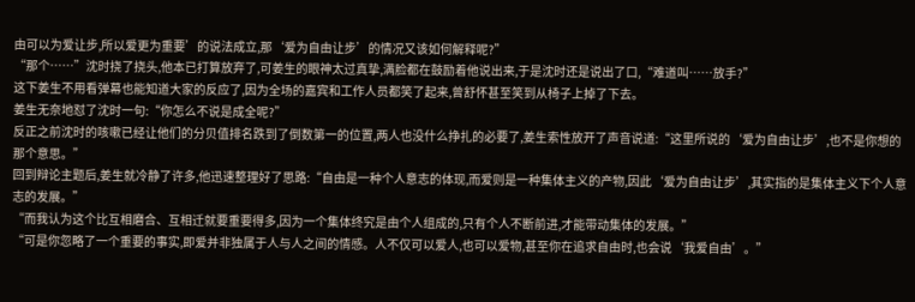由可以为爱让步,所以爱更为重要’的说法成立,那‘爱为自由让步’的情况又该如何解释呢?”
“那个……”沈时挠了挠头,他本已打算放弃了,可姜生的眼神太过真挚,满脸都在鼓励着他说出来,于是沈时还是说出了口,“难道叫……放手?”
这下姜生不用看弹幕也能知道大家的反应了,因为全场的嘉宾和工作人员都笑了起来,曾舒怀甚至笑到从椅子上掉了下去。
姜生无奈地怼了沈时一句:“你怎么不说是成全呢?”
反正之前沈时的咳嗽已经让他们的分贝值排名跌到了倒数第一的位置,两人也没什么挣扎的必要了,姜生索性放开了声音说道:“这里所说的‘爱为自由让步’,也不是你想的那个意思。”
回到辩论主题后,姜生就冷静了许多,他迅速整理好了思路:“自由是一种个人意志的体现,而爱则是一种集体主义的产物,因此‘爱为自由让步’,其实指的是集体主义下个人意志的发展。”
“而我认为这个比互相磨合、互相迁就要重要得多,因为一个集体终究是由个人组成的,只有个人不断前进,才能带动集体的发展。”
“可是你忽略了一个重要的事实,即爱并非独属于人与人之间的情感。人不仅可以爱人,也可以爱物,甚至你在追求自由时,也会说‘我爱自由’。”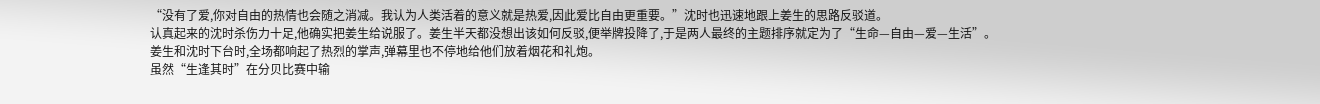“没有了爱,你对自由的热情也会随之消减。我认为人类活着的意义就是热爱,因此爱比自由更重要。”沈时也迅速地跟上姜生的思路反驳道。
认真起来的沈时杀伤力十足,他确实把姜生给说服了。姜生半天都没想出该如何反驳,便举牌投降了,于是两人最终的主题排序就定为了“生命—自由—爱—生活”。
姜生和沈时下台时,全场都响起了热烈的掌声,弹幕里也不停地给他们放着烟花和礼炮。
虽然“生逢其时”在分贝比赛中输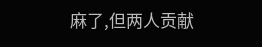麻了,但两人贡献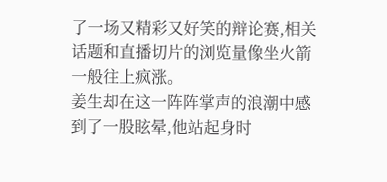了一场又精彩又好笑的辩论赛,相关话题和直播切片的浏览量像坐火箭一般往上疯涨。
姜生却在这一阵阵掌声的浪潮中感到了一股眩晕,他站起身时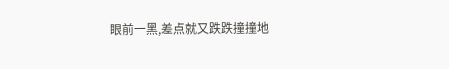眼前一黑,差点就又跌跌撞撞地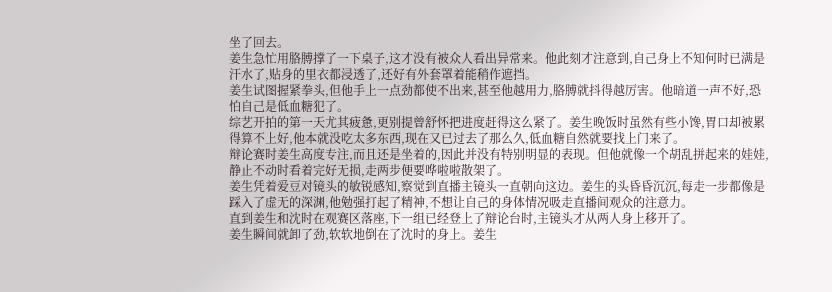坐了回去。
姜生急忙用胳膊撑了一下桌子,这才没有被众人看出异常来。他此刻才注意到,自己身上不知何时已满是汗水了,贴身的里衣都浸透了,还好有外套罩着能稍作遮挡。
姜生试图握紧拳头,但他手上一点劲都使不出来,甚至他越用力,胳膊就抖得越厉害。他暗道一声不好,恐怕自己是低血糖犯了。
综艺开拍的第一天尤其疲惫,更别提曾舒怀把进度赶得这么紧了。姜生晚饭时虽然有些小馋,胃口却被累得算不上好,他本就没吃太多东西,现在又已过去了那么久,低血糖自然就要找上门来了。
辩论赛时姜生高度专注,而且还是坐着的,因此并没有特别明显的表现。但他就像一个胡乱拼起来的娃娃,静止不动时看着完好无损,走两步便要哗啦啦散架了。
姜生凭着爱豆对镜头的敏锐感知,察觉到直播主镜头一直朝向这边。姜生的头昏昏沉沉,每走一步都像是踩入了虚无的深渊,他勉强打起了精神,不想让自己的身体情况吸走直播间观众的注意力。
直到姜生和沈时在观赛区落座,下一组已经登上了辩论台时,主镜头才从两人身上移开了。
姜生瞬间就卸了劲,软软地倒在了沈时的身上。姜生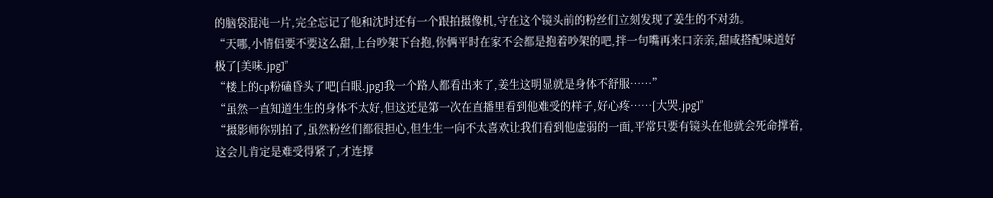的脑袋混沌一片,完全忘记了他和沈时还有一个跟拍摄像机,守在这个镜头前的粉丝们立刻发现了姜生的不对劲。
“天哪,小情侣要不要这么甜,上台吵架下台抱,你俩平时在家不会都是抱着吵架的吧,拌一句嘴再来口亲亲,甜咸搭配味道好极了[美味.jpg]”
“楼上的cp粉磕昏头了吧[白眼.jpg]我一个路人都看出来了,姜生这明显就是身体不舒服……”
“虽然一直知道生生的身体不太好,但这还是第一次在直播里看到他难受的样子,好心疼……[大哭.jpg]”
“摄影师你别拍了,虽然粉丝们都很担心,但生生一向不太喜欢让我们看到他虚弱的一面,平常只要有镜头在他就会死命撑着,这会儿肯定是难受得紧了,才连撑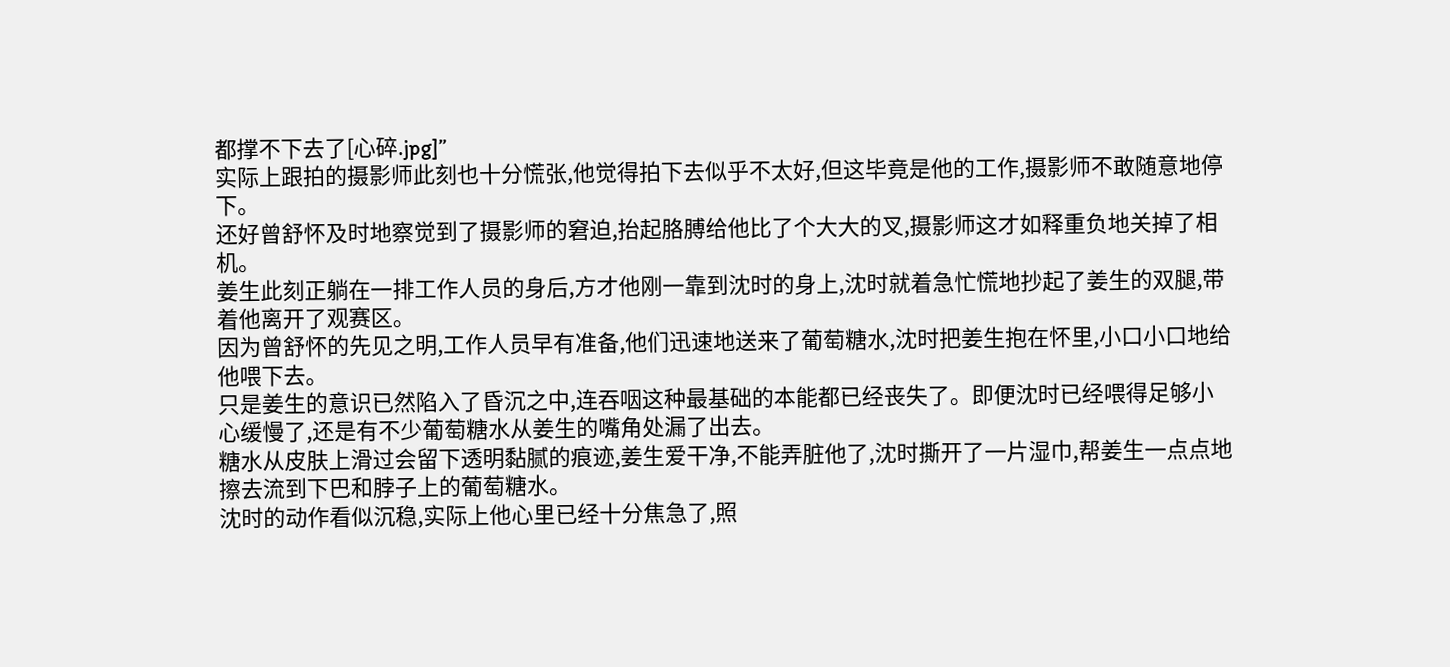都撑不下去了[心碎.jpg]”
实际上跟拍的摄影师此刻也十分慌张,他觉得拍下去似乎不太好,但这毕竟是他的工作,摄影师不敢随意地停下。
还好曾舒怀及时地察觉到了摄影师的窘迫,抬起胳膊给他比了个大大的叉,摄影师这才如释重负地关掉了相机。
姜生此刻正躺在一排工作人员的身后,方才他刚一靠到沈时的身上,沈时就着急忙慌地抄起了姜生的双腿,带着他离开了观赛区。
因为曾舒怀的先见之明,工作人员早有准备,他们迅速地送来了葡萄糖水,沈时把姜生抱在怀里,小口小口地给他喂下去。
只是姜生的意识已然陷入了昏沉之中,连吞咽这种最基础的本能都已经丧失了。即便沈时已经喂得足够小心缓慢了,还是有不少葡萄糖水从姜生的嘴角处漏了出去。
糖水从皮肤上滑过会留下透明黏腻的痕迹,姜生爱干净,不能弄脏他了,沈时撕开了一片湿巾,帮姜生一点点地擦去流到下巴和脖子上的葡萄糖水。
沈时的动作看似沉稳,实际上他心里已经十分焦急了,照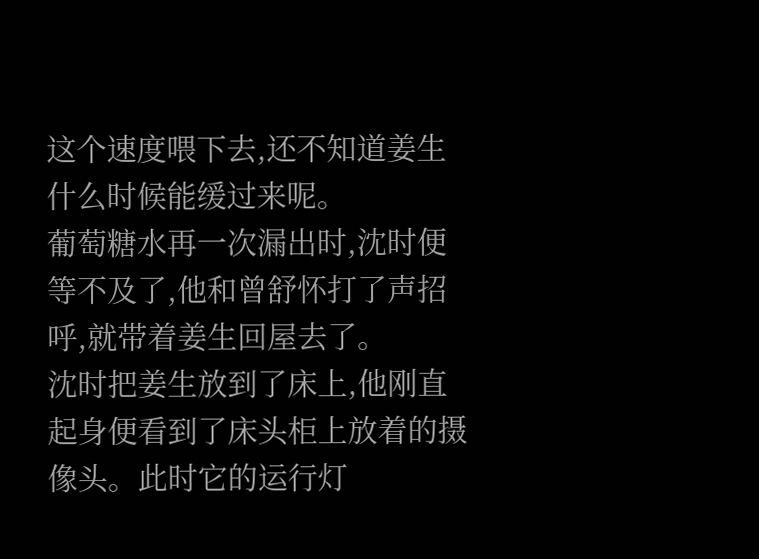这个速度喂下去,还不知道姜生什么时候能缓过来呢。
葡萄糖水再一次漏出时,沈时便等不及了,他和曾舒怀打了声招呼,就带着姜生回屋去了。
沈时把姜生放到了床上,他刚直起身便看到了床头柜上放着的摄像头。此时它的运行灯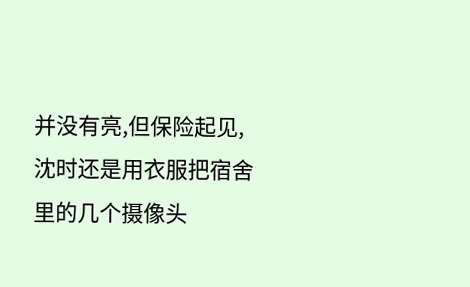并没有亮,但保险起见,沈时还是用衣服把宿舍里的几个摄像头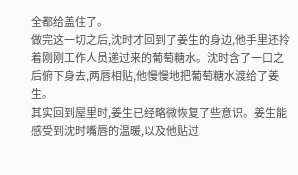全都给盖住了。
做完这一切之后,沈时才回到了姜生的身边,他手里还拎着刚刚工作人员递过来的葡萄糖水。沈时含了一口之后俯下身去,两唇相贴,他慢慢地把葡萄糖水渡给了姜生。
其实回到屋里时,姜生已经略微恢复了些意识。姜生能感受到沈时嘴唇的温暖,以及他贴过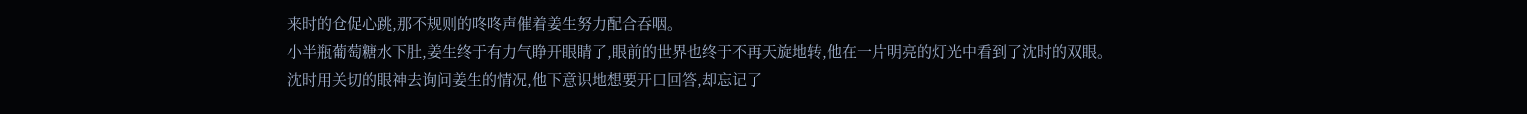来时的仓促心跳,那不规则的咚咚声催着姜生努力配合吞咽。
小半瓶葡萄糖水下肚,姜生终于有力气睁开眼睛了,眼前的世界也终于不再天旋地转,他在一片明亮的灯光中看到了沈时的双眼。
沈时用关切的眼神去询问姜生的情况,他下意识地想要开口回答,却忘记了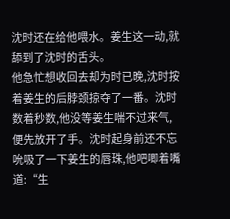沈时还在给他喂水。姜生这一动,就舔到了沈时的舌头。
他急忙想收回去却为时已晚,沈时按着姜生的后脖颈掠夺了一番。沈时数着秒数,他没等姜生喘不过来气,便先放开了手。沈时起身前还不忘吮吸了一下姜生的唇珠,他吧唧着嘴道:“生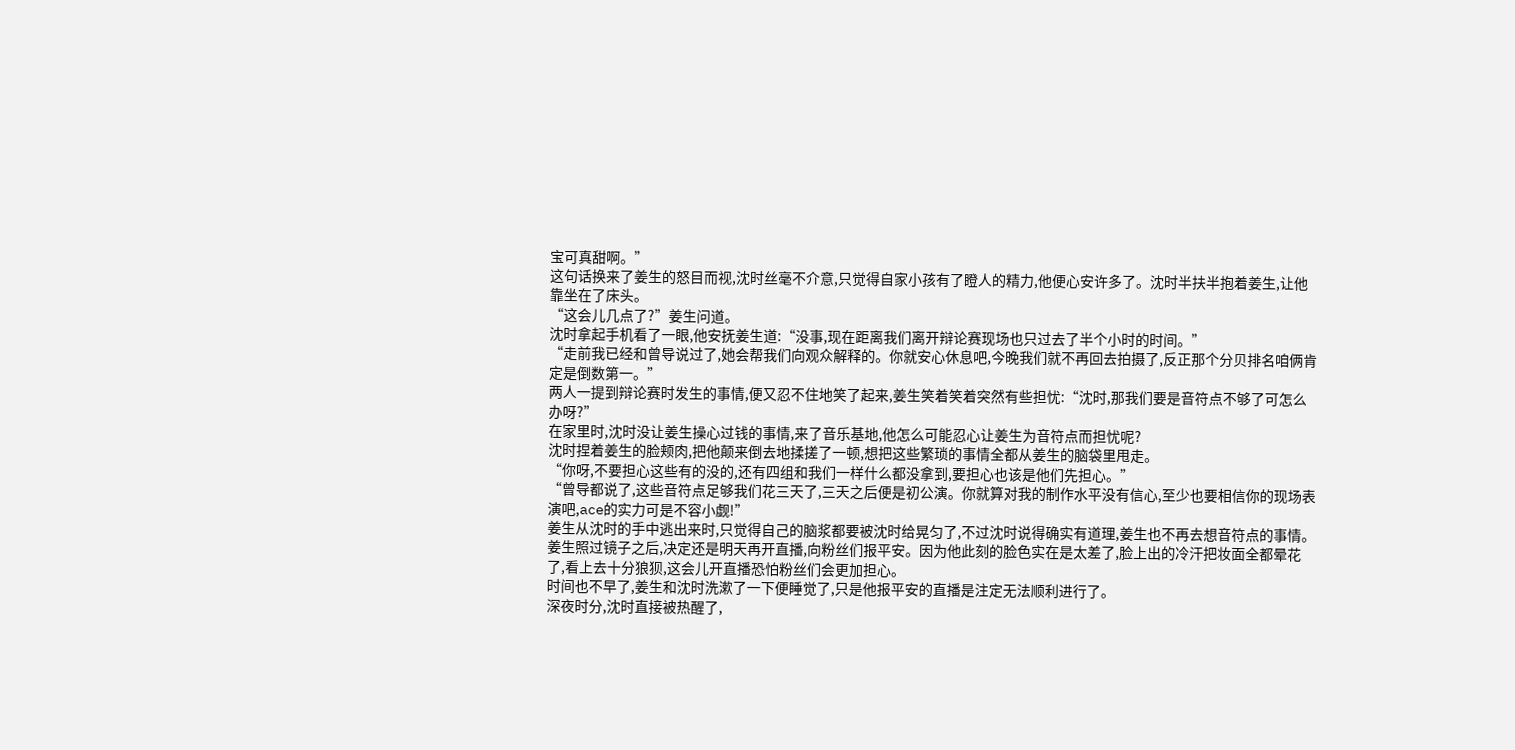宝可真甜啊。”
这句话换来了姜生的怒目而视,沈时丝毫不介意,只觉得自家小孩有了瞪人的精力,他便心安许多了。沈时半扶半抱着姜生,让他靠坐在了床头。
“这会儿几点了?”姜生问道。
沈时拿起手机看了一眼,他安抚姜生道:“没事,现在距离我们离开辩论赛现场也只过去了半个小时的时间。”
“走前我已经和曾导说过了,她会帮我们向观众解释的。你就安心休息吧,今晚我们就不再回去拍摄了,反正那个分贝排名咱俩肯定是倒数第一。”
两人一提到辩论赛时发生的事情,便又忍不住地笑了起来,姜生笑着笑着突然有些担忧:“沈时,那我们要是音符点不够了可怎么办呀?”
在家里时,沈时没让姜生操心过钱的事情,来了音乐基地,他怎么可能忍心让姜生为音符点而担忧呢?
沈时捏着姜生的脸颊肉,把他颠来倒去地揉搓了一顿,想把这些繁琐的事情全都从姜生的脑袋里甩走。
“你呀,不要担心这些有的没的,还有四组和我们一样什么都没拿到,要担心也该是他们先担心。”
“曾导都说了,这些音符点足够我们花三天了,三天之后便是初公演。你就算对我的制作水平没有信心,至少也要相信你的现场表演吧,ace的实力可是不容小觑!”
姜生从沈时的手中逃出来时,只觉得自己的脑浆都要被沈时给晃匀了,不过沈时说得确实有道理,姜生也不再去想音符点的事情。
姜生照过镜子之后,决定还是明天再开直播,向粉丝们报平安。因为他此刻的脸色实在是太差了,脸上出的冷汗把妆面全都晕花了,看上去十分狼狈,这会儿开直播恐怕粉丝们会更加担心。
时间也不早了,姜生和沈时洗漱了一下便睡觉了,只是他报平安的直播是注定无法顺利进行了。
深夜时分,沈时直接被热醒了,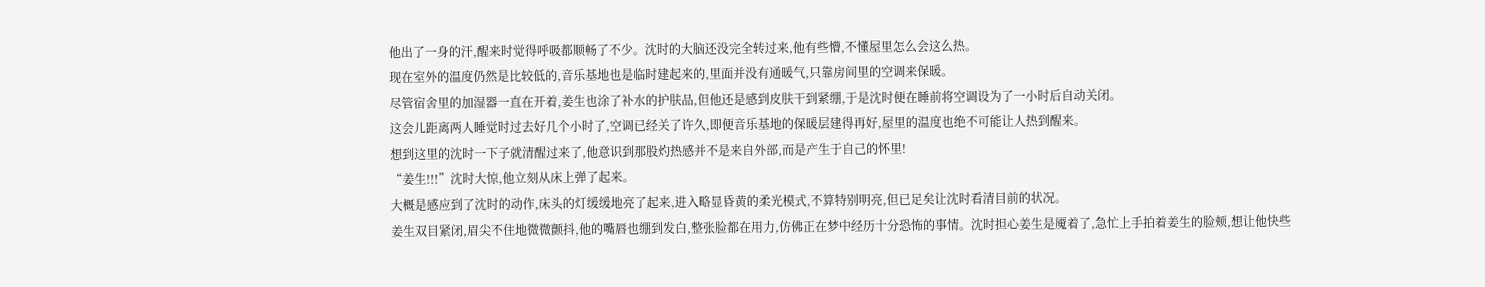他出了一身的汗,醒来时觉得呼吸都顺畅了不少。沈时的大脑还没完全转过来,他有些懵,不懂屋里怎么会这么热。
现在室外的温度仍然是比较低的,音乐基地也是临时建起来的,里面并没有通暖气,只靠房间里的空调来保暖。
尽管宿舍里的加湿器一直在开着,姜生也涂了补水的护肤品,但他还是感到皮肤干到紧绷,于是沈时便在睡前将空调设为了一小时后自动关闭。
这会儿距离两人睡觉时过去好几个小时了,空调已经关了许久,即便音乐基地的保暖层建得再好,屋里的温度也绝不可能让人热到醒来。
想到这里的沈时一下子就清醒过来了,他意识到那股灼热感并不是来自外部,而是产生于自己的怀里!
“姜生!!!”沈时大惊,他立刻从床上弹了起来。
大概是感应到了沈时的动作,床头的灯缓缓地亮了起来,进入略显昏黄的柔光模式,不算特别明亮,但已足矣让沈时看清目前的状况。
姜生双目紧闭,眉尖不住地微微颤抖,他的嘴唇也绷到发白,整张脸都在用力,仿佛正在梦中经历十分恐怖的事情。沈时担心姜生是魇着了,急忙上手拍着姜生的脸颊,想让他快些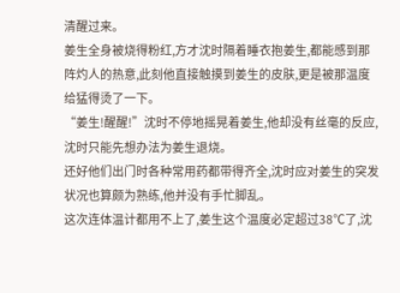清醒过来。
姜生全身被烧得粉红,方才沈时隔着睡衣抱姜生,都能感到那阵灼人的热意,此刻他直接触摸到姜生的皮肤,更是被那温度给猛得烫了一下。
“姜生!醒醒!”沈时不停地摇晃着姜生,他却没有丝毫的反应,沈时只能先想办法为姜生退烧。
还好他们出门时各种常用药都带得齐全,沈时应对姜生的突发状况也算颇为熟练,他并没有手忙脚乱。
这次连体温计都用不上了,姜生这个温度必定超过38℃了,沈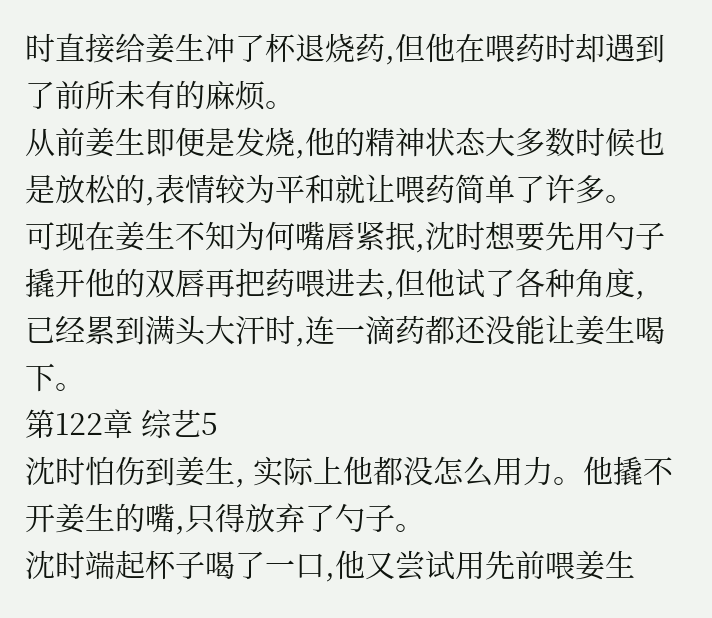时直接给姜生冲了杯退烧药,但他在喂药时却遇到了前所未有的麻烦。
从前姜生即便是发烧,他的精神状态大多数时候也是放松的,表情较为平和就让喂药简单了许多。
可现在姜生不知为何嘴唇紧抿,沈时想要先用勺子撬开他的双唇再把药喂进去,但他试了各种角度,已经累到满头大汗时,连一滴药都还没能让姜生喝下。
第122章 综艺5
沈时怕伤到姜生, 实际上他都没怎么用力。他撬不开姜生的嘴,只得放弃了勺子。
沈时端起杯子喝了一口,他又尝试用先前喂姜生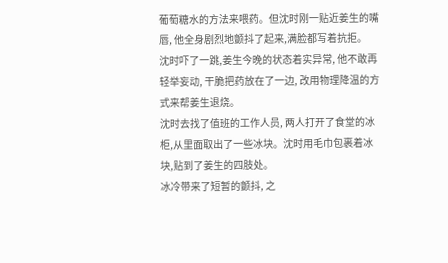葡萄糖水的方法来喂药。但沈时刚一贴近姜生的嘴唇, 他全身剧烈地颤抖了起来,满脸都写着抗拒。
沈时吓了一跳,姜生今晚的状态着实异常, 他不敢再轻举妄动, 干脆把药放在了一边, 改用物理降温的方式来帮姜生退烧。
沈时去找了值班的工作人员, 两人打开了食堂的冰柜,从里面取出了一些冰块。沈时用毛巾包裹着冰块,贴到了姜生的四肢处。
冰冷带来了短暂的颤抖, 之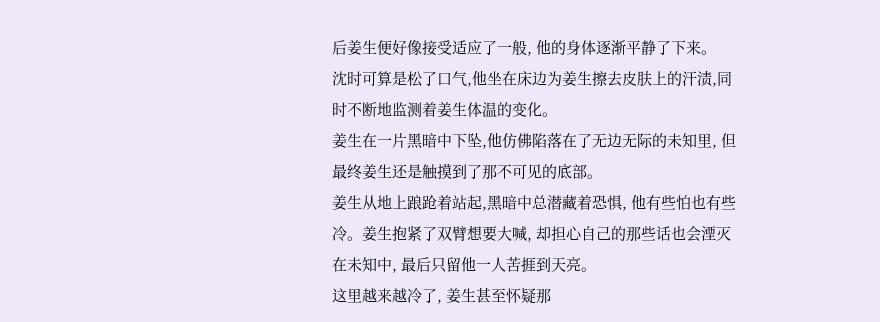后姜生便好像接受适应了一般, 他的身体逐渐平静了下来。
沈时可算是松了口气,他坐在床边为姜生擦去皮肤上的汗渍,同时不断地监测着姜生体温的变化。
姜生在一片黑暗中下坠,他仿佛陷落在了无边无际的未知里, 但最终姜生还是触摸到了那不可见的底部。
姜生从地上踉跄着站起,黑暗中总潜藏着恐惧, 他有些怕也有些冷。姜生抱紧了双臂想要大喊, 却担心自己的那些话也会湮灭在未知中, 最后只留他一人苦捱到天亮。
这里越来越冷了, 姜生甚至怀疑那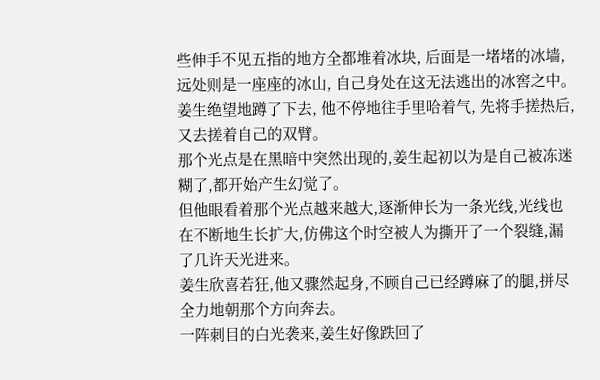些伸手不见五指的地方全都堆着冰块, 后面是一堵堵的冰墙, 远处则是一座座的冰山, 自己身处在这无法逃出的冰窖之中。
姜生绝望地蹲了下去, 他不停地往手里哈着气, 先将手搓热后,又去搓着自己的双臂。
那个光点是在黑暗中突然出现的,姜生起初以为是自己被冻迷糊了,都开始产生幻觉了。
但他眼看着那个光点越来越大,逐渐伸长为一条光线,光线也在不断地生长扩大,仿佛这个时空被人为撕开了一个裂缝,漏了几许天光进来。
姜生欣喜若狂,他又骤然起身,不顾自己已经蹲麻了的腿,拼尽全力地朝那个方向奔去。
一阵刺目的白光袭来,姜生好像跌回了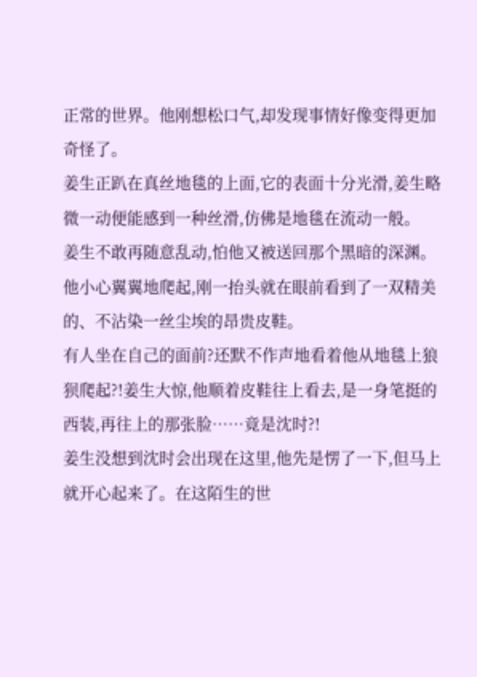正常的世界。他刚想松口气,却发现事情好像变得更加奇怪了。
姜生正趴在真丝地毯的上面,它的表面十分光滑,姜生略微一动便能感到一种丝滑,仿佛是地毯在流动一般。
姜生不敢再随意乱动,怕他又被送回那个黑暗的深渊。他小心翼翼地爬起,刚一抬头就在眼前看到了一双精美的、不沾染一丝尘埃的昂贵皮鞋。
有人坐在自己的面前?还默不作声地看着他从地毯上狼狈爬起?!姜生大惊,他顺着皮鞋往上看去,是一身笔挺的西装,再往上的那张脸……竟是沈时?!
姜生没想到沈时会出现在这里,他先是愣了一下,但马上就开心起来了。在这陌生的世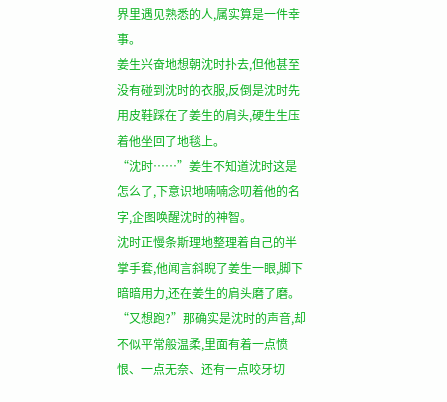界里遇见熟悉的人,属实算是一件幸事。
姜生兴奋地想朝沈时扑去,但他甚至没有碰到沈时的衣服,反倒是沈时先用皮鞋踩在了姜生的肩头,硬生生压着他坐回了地毯上。
“沈时……”姜生不知道沈时这是怎么了,下意识地喃喃念叨着他的名字,企图唤醒沈时的神智。
沈时正慢条斯理地整理着自己的半掌手套,他闻言斜睨了姜生一眼,脚下暗暗用力,还在姜生的肩头磨了磨。
“又想跑?”那确实是沈时的声音,却不似平常般温柔,里面有着一点愤恨、一点无奈、还有一点咬牙切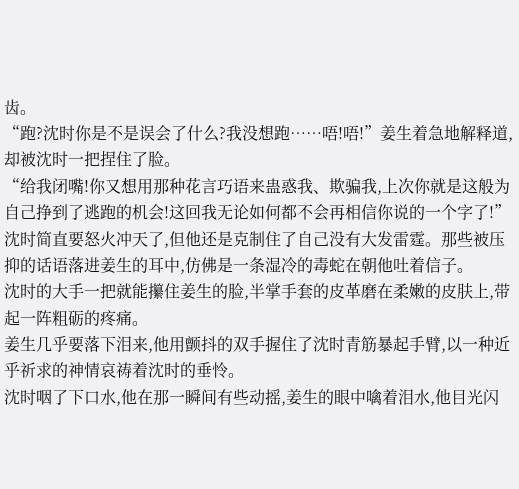齿。
“跑?沈时你是不是误会了什么?我没想跑……唔!唔!”姜生着急地解释道,却被沈时一把捏住了脸。
“给我闭嘴!你又想用那种花言巧语来蛊惑我、欺骗我,上次你就是这般为自己挣到了逃跑的机会!这回我无论如何都不会再相信你说的一个字了!”
沈时简直要怒火冲天了,但他还是克制住了自己没有大发雷霆。那些被压抑的话语落进姜生的耳中,仿佛是一条湿冷的毒蛇在朝他吐着信子。
沈时的大手一把就能攥住姜生的脸,半掌手套的皮革磨在柔嫩的皮肤上,带起一阵粗砺的疼痛。
姜生几乎要落下泪来,他用颤抖的双手握住了沈时青筋暴起手臂,以一种近乎祈求的神情哀祷着沈时的垂怜。
沈时咽了下口水,他在那一瞬间有些动摇,姜生的眼中噙着泪水,他目光闪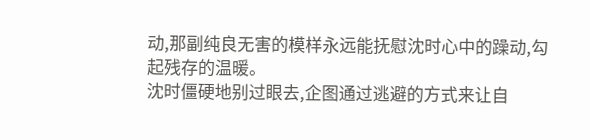动,那副纯良无害的模样永远能抚慰沈时心中的躁动,勾起残存的温暖。
沈时僵硬地别过眼去,企图通过逃避的方式来让自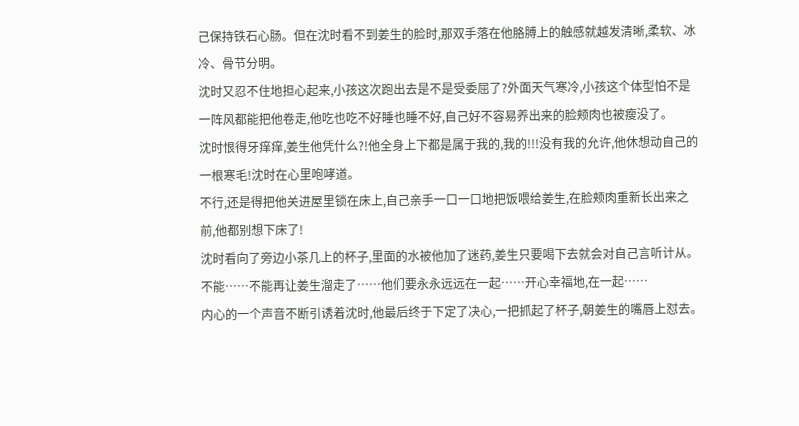己保持铁石心肠。但在沈时看不到姜生的脸时,那双手落在他胳膊上的触感就越发清晰,柔软、冰冷、骨节分明。
沈时又忍不住地担心起来,小孩这次跑出去是不是受委屈了?外面天气寒冷,小孩这个体型怕不是一阵风都能把他卷走,他吃也吃不好睡也睡不好,自己好不容易养出来的脸颊肉也被瘦没了。
沈时恨得牙痒痒,姜生他凭什么?!他全身上下都是属于我的,我的!!!没有我的允许,他休想动自己的一根寒毛!沈时在心里咆哮道。
不行,还是得把他关进屋里锁在床上,自己亲手一口一口地把饭喂给姜生,在脸颊肉重新长出来之前,他都别想下床了!
沈时看向了旁边小茶几上的杯子,里面的水被他加了迷药,姜生只要喝下去就会对自己言听计从。
不能……不能再让姜生溜走了……他们要永永远远在一起……开心幸福地,在一起……
内心的一个声音不断引诱着沈时,他最后终于下定了决心,一把抓起了杯子,朝姜生的嘴唇上怼去。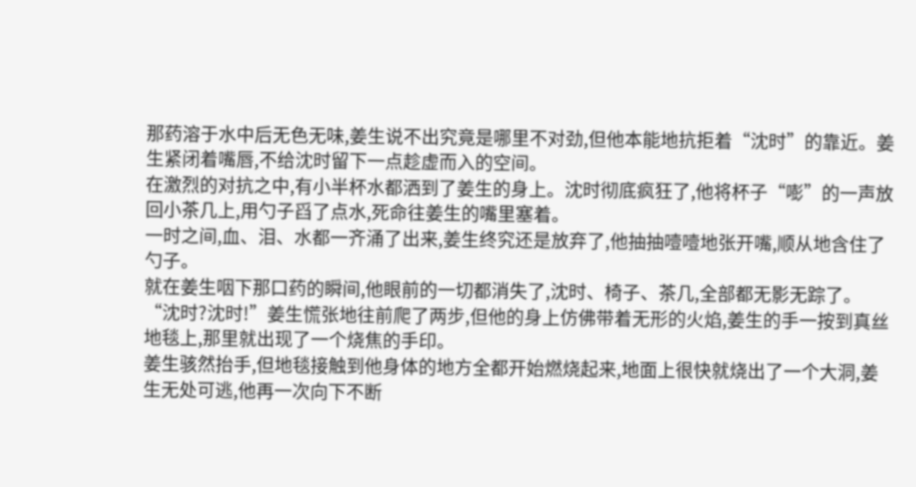那药溶于水中后无色无味,姜生说不出究竟是哪里不对劲,但他本能地抗拒着“沈时”的靠近。姜生紧闭着嘴唇,不给沈时留下一点趁虚而入的空间。
在激烈的对抗之中,有小半杯水都洒到了姜生的身上。沈时彻底疯狂了,他将杯子“嘭”的一声放回小茶几上,用勺子舀了点水,死命往姜生的嘴里塞着。
一时之间,血、泪、水都一齐涌了出来,姜生终究还是放弃了,他抽抽噎噎地张开嘴,顺从地含住了勺子。
就在姜生咽下那口药的瞬间,他眼前的一切都消失了,沈时、椅子、茶几,全部都无影无踪了。
“沈时?沈时!”姜生慌张地往前爬了两步,但他的身上仿佛带着无形的火焰,姜生的手一按到真丝地毯上,那里就出现了一个烧焦的手印。
姜生骇然抬手,但地毯接触到他身体的地方全都开始燃烧起来,地面上很快就烧出了一个大洞,姜生无处可逃,他再一次向下不断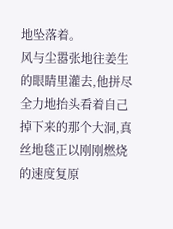地坠落着。
风与尘嚣张地往姜生的眼睛里灌去,他拼尽全力地抬头看着自己掉下来的那个大洞,真丝地毯正以刚刚燃烧的速度复原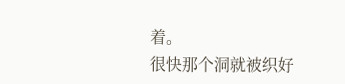着。
很快那个洞就被织好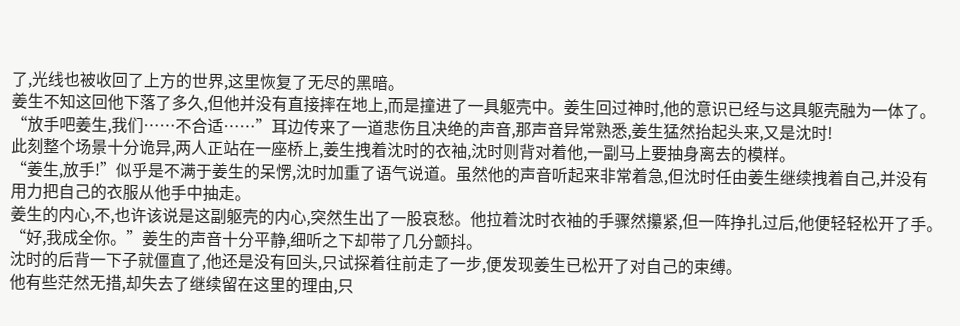了,光线也被收回了上方的世界,这里恢复了无尽的黑暗。
姜生不知这回他下落了多久,但他并没有直接摔在地上,而是撞进了一具躯壳中。姜生回过神时,他的意识已经与这具躯壳融为一体了。
“放手吧姜生,我们……不合适……”耳边传来了一道悲伤且决绝的声音,那声音异常熟悉,姜生猛然抬起头来,又是沈时!
此刻整个场景十分诡异,两人正站在一座桥上,姜生拽着沈时的衣袖,沈时则背对着他,一副马上要抽身离去的模样。
“姜生,放手!”似乎是不满于姜生的呆愣,沈时加重了语气说道。虽然他的声音听起来非常着急,但沈时任由姜生继续拽着自己,并没有用力把自己的衣服从他手中抽走。
姜生的内心,不,也许该说是这副躯壳的内心,突然生出了一股哀愁。他拉着沈时衣袖的手骤然攥紧,但一阵挣扎过后,他便轻轻松开了手。
“好,我成全你。”姜生的声音十分平静,细听之下却带了几分颤抖。
沈时的后背一下子就僵直了,他还是没有回头,只试探着往前走了一步,便发现姜生已松开了对自己的束缚。
他有些茫然无措,却失去了继续留在这里的理由,只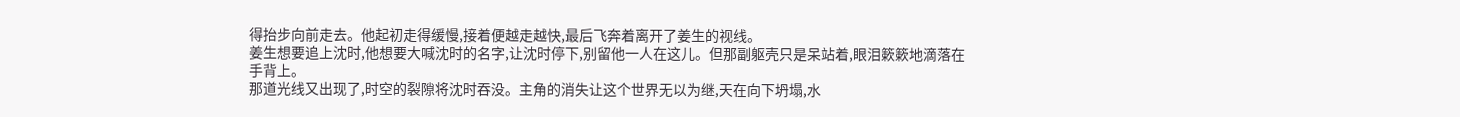得抬步向前走去。他起初走得缓慢,接着便越走越快,最后飞奔着离开了姜生的视线。
姜生想要追上沈时,他想要大喊沈时的名字,让沈时停下,别留他一人在这儿。但那副躯壳只是呆站着,眼泪簌簌地滴落在手背上。
那道光线又出现了,时空的裂隙将沈时吞没。主角的消失让这个世界无以为继,天在向下坍塌,水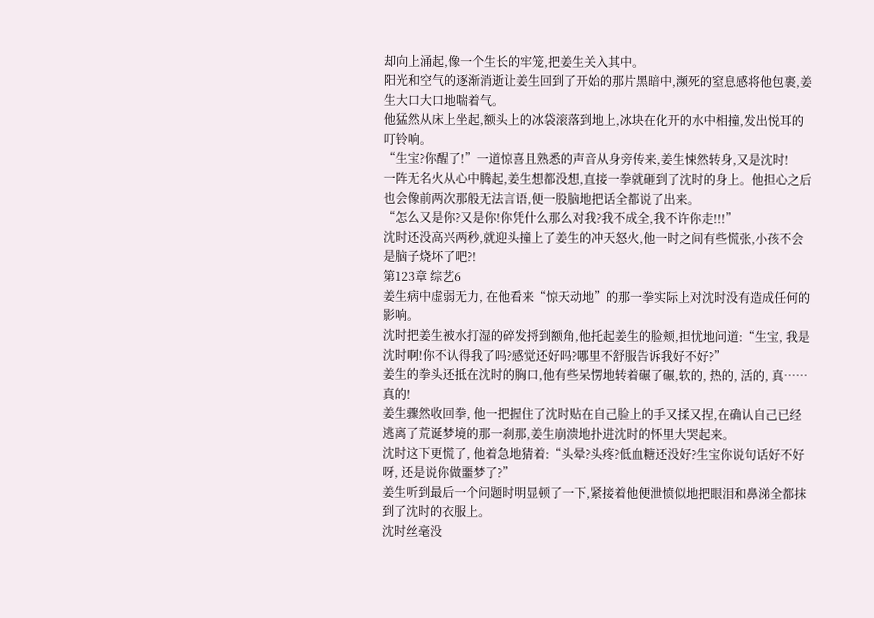却向上涌起,像一个生长的牢笼,把姜生关入其中。
阳光和空气的逐渐消逝让姜生回到了开始的那片黑暗中,濒死的窒息感将他包裹,姜生大口大口地喘着气。
他猛然从床上坐起,额头上的冰袋滚落到地上,冰块在化开的水中相撞,发出悦耳的叮铃响。
“生宝?你醒了!”一道惊喜且熟悉的声音从身旁传来,姜生悚然转身,又是沈时!
一阵无名火从心中腾起,姜生想都没想,直接一拳就砸到了沈时的身上。他担心之后也会像前两次那般无法言语,便一股脑地把话全都说了出来。
“怎么又是你?又是你!你凭什么那么对我?我不成全,我不许你走!!!”
沈时还没高兴两秒,就迎头撞上了姜生的冲天怒火,他一时之间有些慌张,小孩不会是脑子烧坏了吧?!
第123章 综艺6
姜生病中虚弱无力, 在他看来“惊天动地”的那一拳实际上对沈时没有造成任何的影响。
沈时把姜生被水打湿的碎发捋到额角,他托起姜生的脸颊,担忧地问道:“生宝, 我是沈时啊!你不认得我了吗?感觉还好吗?哪里不舒服告诉我好不好?”
姜生的拳头还抵在沈时的胸口,他有些呆愣地转着碾了碾,软的, 热的, 活的, 真……真的!
姜生骤然收回拳, 他一把握住了沈时贴在自己脸上的手又揉又捏,在确认自己已经逃离了荒诞梦境的那一刹那,姜生崩溃地扑进沈时的怀里大哭起来。
沈时这下更慌了, 他着急地猜着:“头晕?头疼?低血糖还没好?生宝你说句话好不好呀, 还是说你做噩梦了?”
姜生听到最后一个问题时明显顿了一下,紧接着他便泄愤似地把眼泪和鼻涕全都抹到了沈时的衣服上。
沈时丝毫没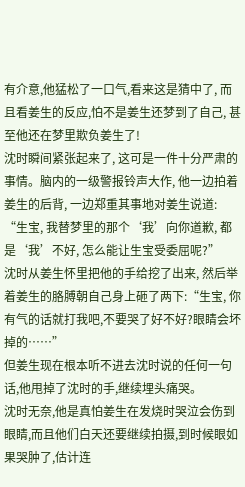有介意,他猛松了一口气,看来这是猜中了, 而且看姜生的反应,怕不是姜生还梦到了自己, 甚至他还在梦里欺负姜生了!
沈时瞬间紧张起来了, 这可是一件十分严肃的事情。脑内的一级警报铃声大作, 他一边拍着姜生的后背, 一边郑重其事地对姜生说道:
“生宝, 我替梦里的那个‘我’向你道歉, 都是‘我’不好, 怎么能让生宝受委屈呢?”
沈时从姜生怀里把他的手给挖了出来, 然后举着姜生的胳膊朝自己身上砸了两下:“生宝, 你有气的话就打我吧,不要哭了好不好?眼睛会坏掉的……”
但姜生现在根本听不进去沈时说的任何一句话,他甩掉了沈时的手,继续埋头痛哭。
沈时无奈,他是真怕姜生在发烧时哭泣会伤到眼睛,而且他们白天还要继续拍摄,到时候眼如果哭肿了,估计连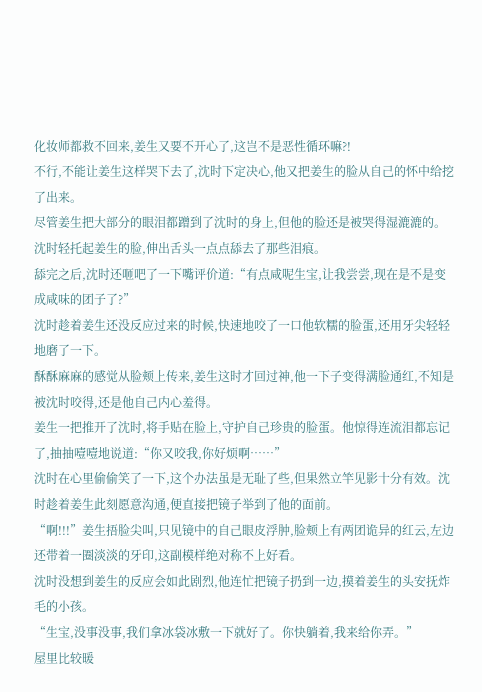化妆师都救不回来,姜生又要不开心了,这岂不是恶性循环嘛?!
不行,不能让姜生这样哭下去了,沈时下定决心,他又把姜生的脸从自己的怀中给挖了出来。
尽管姜生把大部分的眼泪都蹭到了沈时的身上,但他的脸还是被哭得湿漉漉的。沈时轻托起姜生的脸,伸出舌头一点点舔去了那些泪痕。
舔完之后,沈时还咂吧了一下嘴评价道:“有点咸呢生宝,让我尝尝,现在是不是变成咸味的团子了?”
沈时趁着姜生还没反应过来的时候,快速地咬了一口他软糯的脸蛋,还用牙尖轻轻地磨了一下。
酥酥麻麻的感觉从脸颊上传来,姜生这时才回过神,他一下子变得满脸通红,不知是被沈时咬得,还是他自己内心羞得。
姜生一把推开了沈时,将手贴在脸上,守护自己珍贵的脸蛋。他惊得连流泪都忘记了,抽抽噎噎地说道:“你又咬我,你好烦啊……”
沈时在心里偷偷笑了一下,这个办法虽是无耻了些,但果然立竿见影十分有效。沈时趁着姜生此刻愿意沟通,便直接把镜子举到了他的面前。
“啊!!!”姜生捂脸尖叫,只见镜中的自己眼皮浮肿,脸颊上有两团诡异的红云,左边还带着一圈淡淡的牙印,这副模样绝对称不上好看。
沈时没想到姜生的反应会如此剧烈,他连忙把镜子扔到一边,摸着姜生的头安抚炸毛的小孩。
“生宝,没事没事,我们拿冰袋冰敷一下就好了。你快躺着,我来给你弄。”
屋里比较暖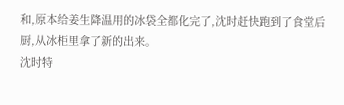和,原本给姜生降温用的冰袋全都化完了,沈时赶快跑到了食堂后厨,从冰柜里拿了新的出来。
沈时特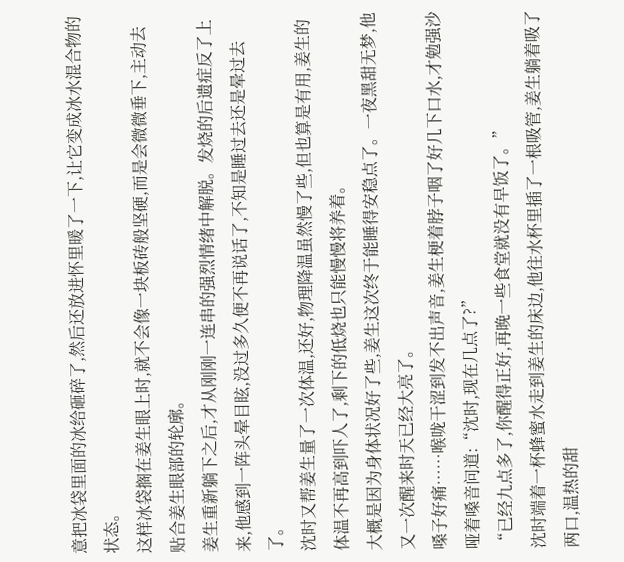意把冰袋里面的冰给砸碎了,然后还放进怀里暖了一下,让它变成冰水混合物的状态。
这样冰袋搁在姜生眼上时,就不会像一块板砖般坚硬,而是会微微垂下,主动去贴合姜生眼部的轮廓。
姜生重新躺下之后,才从刚刚一连串的强烈情绪中解脱。发烧的后遗症反了上来,他感到一阵头晕目眩,没过多久便不再说话了,不知是睡过去还是晕过去了。
沈时又帮姜生量了一次体温,还好,物理降温虽然慢了些,但也算是有用,姜生的体温不再高到吓人了,剩下的低烧也只能慢慢将养着。
大概是因为身体状况好了些,姜生这次终于能睡得安稳点了。一夜黑甜无梦,他又一次醒来时天已经大亮了。
嗓子好痛……喉咙干涩到发不出声音,姜生梗着脖子咽了好几下口水,才勉强沙哑着嗓音问道:“沈时,现在几点了?”
“已经九点多了,你醒得正好,再晚一些食堂就没有早饭了。”
沈时端着一杯蜂蜜水走到姜生的床边,他往水杯里插了一根吸管,姜生躺着吸了两口,温热的甜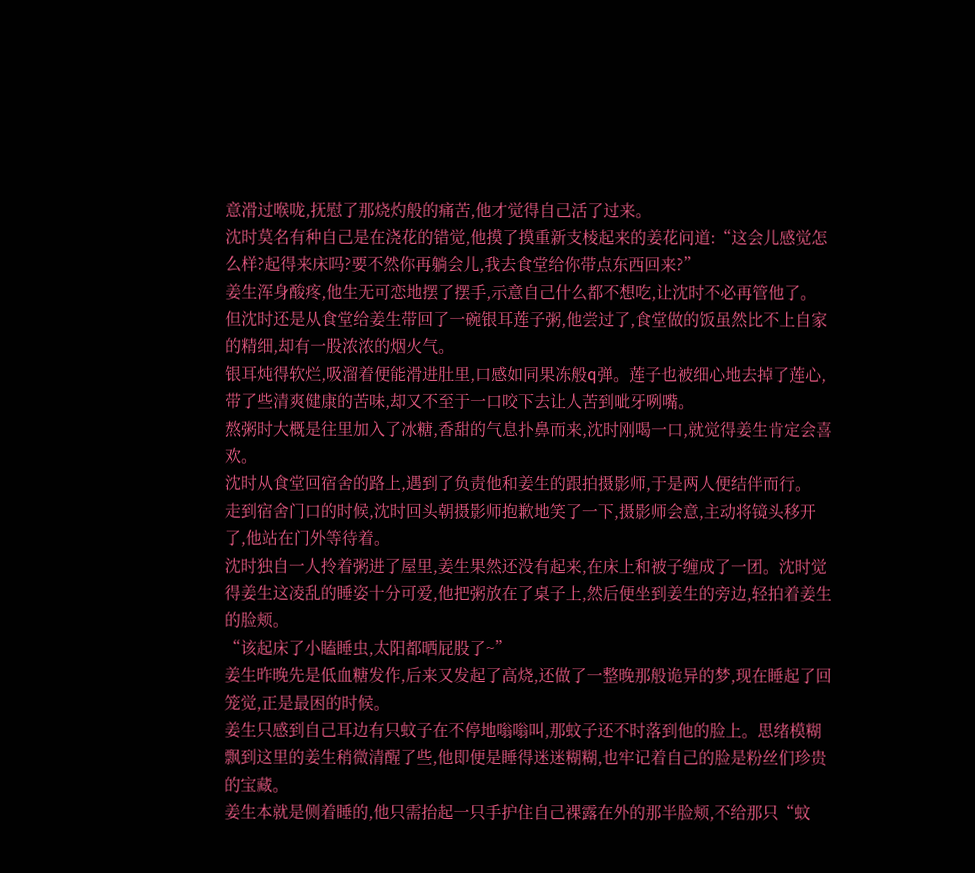意滑过喉咙,抚慰了那烧灼般的痛苦,他才觉得自己活了过来。
沈时莫名有种自己是在浇花的错觉,他摸了摸重新支棱起来的姜花问道:“这会儿感觉怎么样?起得来床吗?要不然你再躺会儿,我去食堂给你带点东西回来?”
姜生浑身酸疼,他生无可恋地摆了摆手,示意自己什么都不想吃,让沈时不必再管他了。
但沈时还是从食堂给姜生带回了一碗银耳莲子粥,他尝过了,食堂做的饭虽然比不上自家的精细,却有一股浓浓的烟火气。
银耳炖得软烂,吸溜着便能滑进肚里,口感如同果冻般q弹。莲子也被细心地去掉了莲心,带了些清爽健康的苦味,却又不至于一口咬下去让人苦到呲牙咧嘴。
熬粥时大概是往里加入了冰糖,香甜的气息扑鼻而来,沈时刚喝一口,就觉得姜生肯定会喜欢。
沈时从食堂回宿舍的路上,遇到了负责他和姜生的跟拍摄影师,于是两人便结伴而行。
走到宿舍门口的时候,沈时回头朝摄影师抱歉地笑了一下,摄影师会意,主动将镜头移开了,他站在门外等待着。
沈时独自一人拎着粥进了屋里,姜生果然还没有起来,在床上和被子缠成了一团。沈时觉得姜生这凌乱的睡姿十分可爱,他把粥放在了桌子上,然后便坐到姜生的旁边,轻拍着姜生的脸颊。
“该起床了小瞌睡虫,太阳都晒屁股了~”
姜生昨晚先是低血糖发作,后来又发起了高烧,还做了一整晚那般诡异的梦,现在睡起了回笼觉,正是最困的时候。
姜生只感到自己耳边有只蚊子在不停地嗡嗡叫,那蚊子还不时落到他的脸上。思绪模糊飘到这里的姜生稍微清醒了些,他即便是睡得迷迷糊糊,也牢记着自己的脸是粉丝们珍贵的宝藏。
姜生本就是侧着睡的,他只需抬起一只手护住自己裸露在外的那半脸颊,不给那只“蚊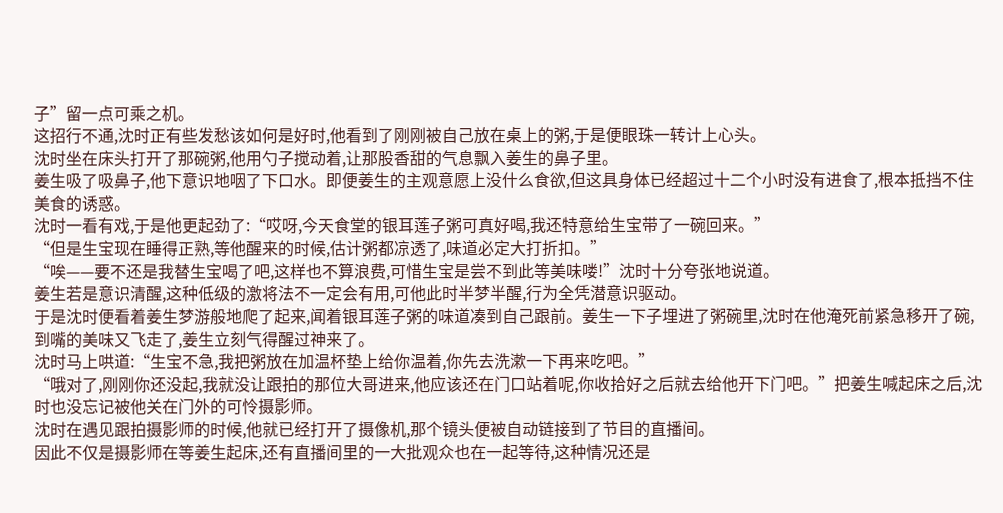子”留一点可乘之机。
这招行不通,沈时正有些发愁该如何是好时,他看到了刚刚被自己放在桌上的粥,于是便眼珠一转计上心头。
沈时坐在床头打开了那碗粥,他用勺子搅动着,让那股香甜的气息飘入姜生的鼻子里。
姜生吸了吸鼻子,他下意识地咽了下口水。即便姜生的主观意愿上没什么食欲,但这具身体已经超过十二个小时没有进食了,根本抵挡不住美食的诱惑。
沈时一看有戏,于是他更起劲了:“哎呀,今天食堂的银耳莲子粥可真好喝,我还特意给生宝带了一碗回来。”
“但是生宝现在睡得正熟,等他醒来的时候,估计粥都凉透了,味道必定大打折扣。”
“唉——要不还是我替生宝喝了吧,这样也不算浪费,可惜生宝是尝不到此等美味喽!”沈时十分夸张地说道。
姜生若是意识清醒,这种低级的激将法不一定会有用,可他此时半梦半醒,行为全凭潜意识驱动。
于是沈时便看着姜生梦游般地爬了起来,闻着银耳莲子粥的味道凑到自己跟前。姜生一下子埋进了粥碗里,沈时在他淹死前紧急移开了碗,到嘴的美味又飞走了,姜生立刻气得醒过神来了。
沈时马上哄道:“生宝不急,我把粥放在加温杯垫上给你温着,你先去洗漱一下再来吃吧。”
“哦对了,刚刚你还没起,我就没让跟拍的那位大哥进来,他应该还在门口站着呢,你收拾好之后就去给他开下门吧。”把姜生喊起床之后,沈时也没忘记被他关在门外的可怜摄影师。
沈时在遇见跟拍摄影师的时候,他就已经打开了摄像机,那个镜头便被自动链接到了节目的直播间。
因此不仅是摄影师在等姜生起床,还有直播间里的一大批观众也在一起等待,这种情况还是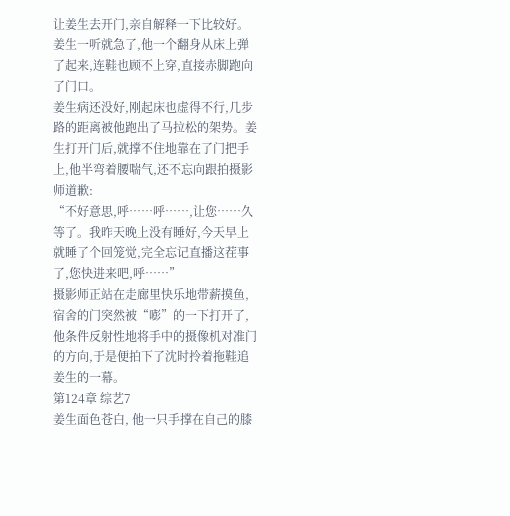让姜生去开门,亲自解释一下比较好。
姜生一听就急了,他一个翻身从床上弹了起来,连鞋也顾不上穿,直接赤脚跑向了门口。
姜生病还没好,刚起床也虚得不行,几步路的距离被他跑出了马拉松的架势。姜生打开门后,就撑不住地靠在了门把手上,他半弯着腰喘气,还不忘向跟拍摄影师道歉:
“不好意思,呼……呼……,让您……久等了。我昨天晚上没有睡好,今天早上就睡了个回笼觉,完全忘记直播这茬事了,您快进来吧,呼……”
摄影师正站在走廊里快乐地带薪摸鱼,宿舍的门突然被“嘭”的一下打开了,他条件反射性地将手中的摄像机对准门的方向,于是便拍下了沈时拎着拖鞋追姜生的一幕。
第124章 综艺7
姜生面色苍白, 他一只手撑在自己的膝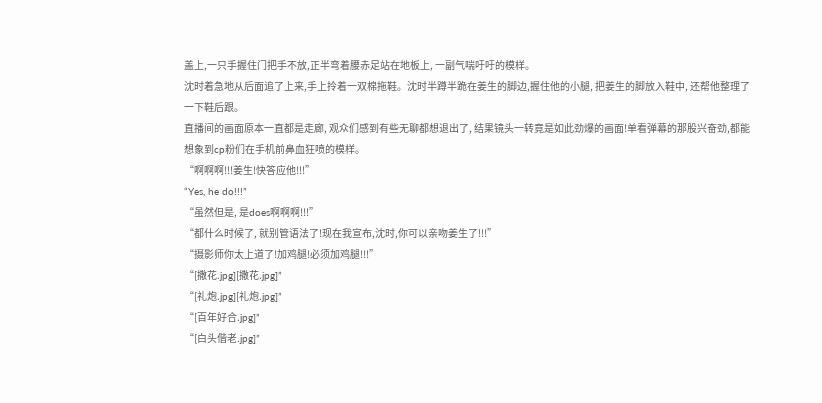盖上,一只手握住门把手不放,正半弯着腰赤足站在地板上, 一副气喘吁吁的模样。
沈时着急地从后面追了上来,手上拎着一双棉拖鞋。沈时半蹲半跪在姜生的脚边,握住他的小腿, 把姜生的脚放入鞋中, 还帮他整理了一下鞋后跟。
直播间的画面原本一直都是走廊, 观众们感到有些无聊都想退出了, 结果镜头一转竟是如此劲爆的画面!单看弹幕的那股兴奋劲,都能想象到cp粉们在手机前鼻血狂喷的模样。
“啊啊啊!!!姜生!快答应他!!!”
“Yes, he do!!!”
“虽然但是, 是does啊啊啊!!!”
“都什么时候了, 就别管语法了!现在我宣布,沈时,你可以亲吻姜生了!!!”
“摄影师你太上道了!加鸡腿!必须加鸡腿!!!”
“[撒花.jpg][撒花.jpg]”
“[礼炮.jpg][礼炮.jpg]”
“[百年好合.jpg]”
“[白头偕老.jpg]”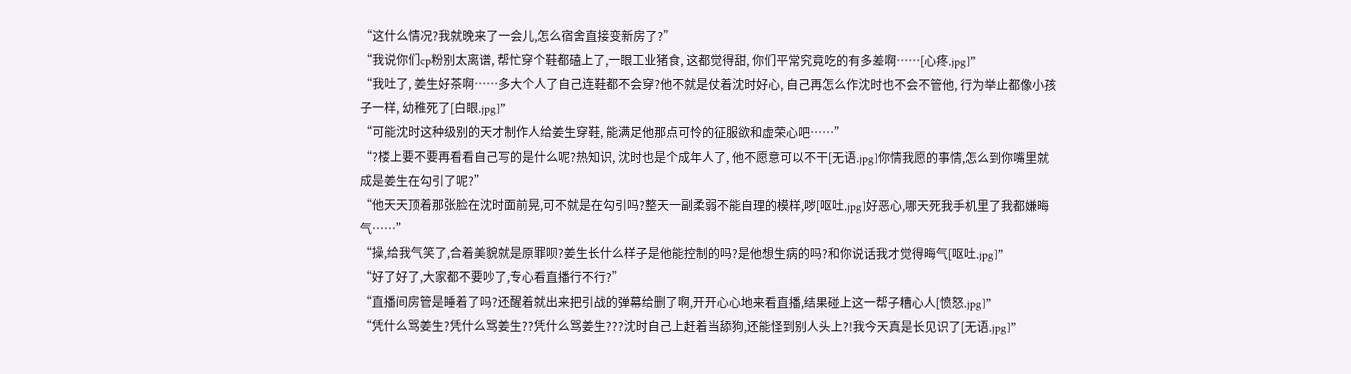“这什么情况?我就晚来了一会儿,怎么宿舍直接变新房了?”
“我说你们cp粉别太离谱, 帮忙穿个鞋都磕上了,一眼工业猪食, 这都觉得甜, 你们平常究竟吃的有多差啊……[心疼.jpg]”
“我吐了, 姜生好茶啊……多大个人了自己连鞋都不会穿?他不就是仗着沈时好心, 自己再怎么作沈时也不会不管他, 行为举止都像小孩子一样, 幼稚死了[白眼.jpg]”
“可能沈时这种级别的天才制作人给姜生穿鞋, 能满足他那点可怜的征服欲和虚荣心吧……”
“?楼上要不要再看看自己写的是什么呢?热知识, 沈时也是个成年人了, 他不愿意可以不干[无语.jpg]你情我愿的事情,怎么到你嘴里就成是姜生在勾引了呢?”
“他天天顶着那张脸在沈时面前晃,可不就是在勾引吗?整天一副柔弱不能自理的模样,哕[呕吐.jpg]好恶心,哪天死我手机里了我都嫌晦气……”
“操,给我气笑了,合着美貌就是原罪呗?姜生长什么样子是他能控制的吗?是他想生病的吗?和你说话我才觉得晦气[呕吐.jpg]”
“好了好了,大家都不要吵了,专心看直播行不行?”
“直播间房管是睡着了吗?还醒着就出来把引战的弹幕给删了啊,开开心心地来看直播,结果碰上这一帮子糟心人[愤怒.jpg]”
“凭什么骂姜生?凭什么骂姜生??凭什么骂姜生???沈时自己上赶着当舔狗,还能怪到别人头上?!我今天真是长见识了[无语.jpg]”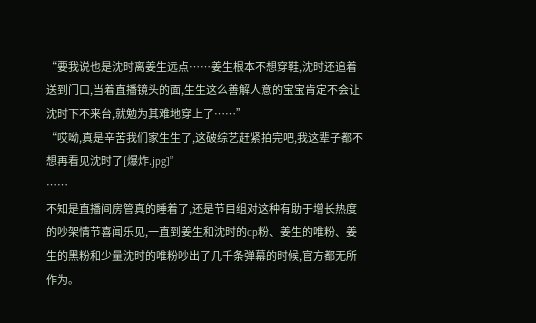“要我说也是沈时离姜生远点……姜生根本不想穿鞋,沈时还追着送到门口,当着直播镜头的面,生生这么善解人意的宝宝肯定不会让沈时下不来台,就勉为其难地穿上了……”
“哎呦,真是辛苦我们家生生了,这破综艺赶紧拍完吧,我这辈子都不想再看见沈时了[爆炸.jpg]”
……
不知是直播间房管真的睡着了,还是节目组对这种有助于增长热度的吵架情节喜闻乐见,一直到姜生和沈时的cp粉、姜生的唯粉、姜生的黑粉和少量沈时的唯粉吵出了几千条弹幕的时候,官方都无所作为。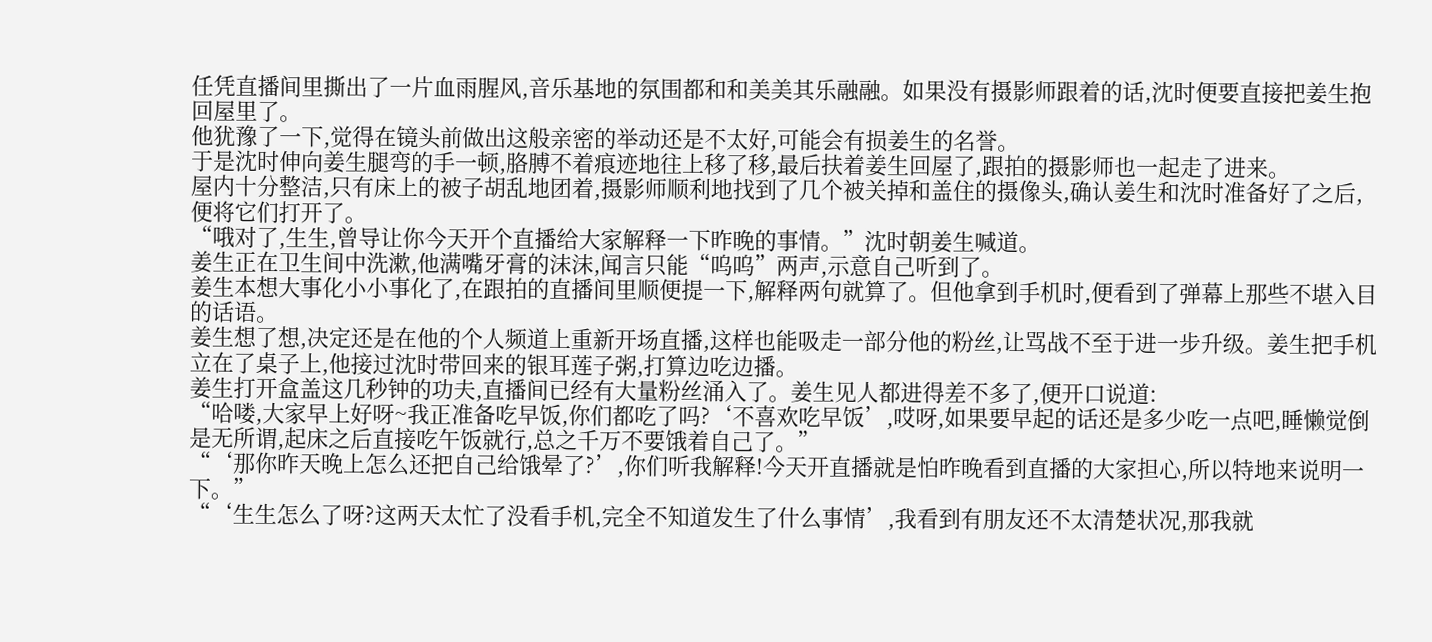任凭直播间里撕出了一片血雨腥风,音乐基地的氛围都和和美美其乐融融。如果没有摄影师跟着的话,沈时便要直接把姜生抱回屋里了。
他犹豫了一下,觉得在镜头前做出这般亲密的举动还是不太好,可能会有损姜生的名誉。
于是沈时伸向姜生腿弯的手一顿,胳膊不着痕迹地往上移了移,最后扶着姜生回屋了,跟拍的摄影师也一起走了进来。
屋内十分整洁,只有床上的被子胡乱地团着,摄影师顺利地找到了几个被关掉和盖住的摄像头,确认姜生和沈时准备好了之后,便将它们打开了。
“哦对了,生生,曾导让你今天开个直播给大家解释一下昨晚的事情。”沈时朝姜生喊道。
姜生正在卫生间中洗漱,他满嘴牙膏的沫沫,闻言只能“呜呜”两声,示意自己听到了。
姜生本想大事化小小事化了,在跟拍的直播间里顺便提一下,解释两句就算了。但他拿到手机时,便看到了弹幕上那些不堪入目的话语。
姜生想了想,决定还是在他的个人频道上重新开场直播,这样也能吸走一部分他的粉丝,让骂战不至于进一步升级。姜生把手机立在了桌子上,他接过沈时带回来的银耳莲子粥,打算边吃边播。
姜生打开盒盖这几秒钟的功夫,直播间已经有大量粉丝涌入了。姜生见人都进得差不多了,便开口说道:
“哈喽,大家早上好呀~我正准备吃早饭,你们都吃了吗?‘不喜欢吃早饭’,哎呀,如果要早起的话还是多少吃一点吧,睡懒觉倒是无所谓,起床之后直接吃午饭就行,总之千万不要饿着自己了。”
“‘那你昨天晚上怎么还把自己给饿晕了?’,你们听我解释!今天开直播就是怕昨晚看到直播的大家担心,所以特地来说明一下。”
“‘生生怎么了呀?这两天太忙了没看手机,完全不知道发生了什么事情’,我看到有朋友还不太清楚状况,那我就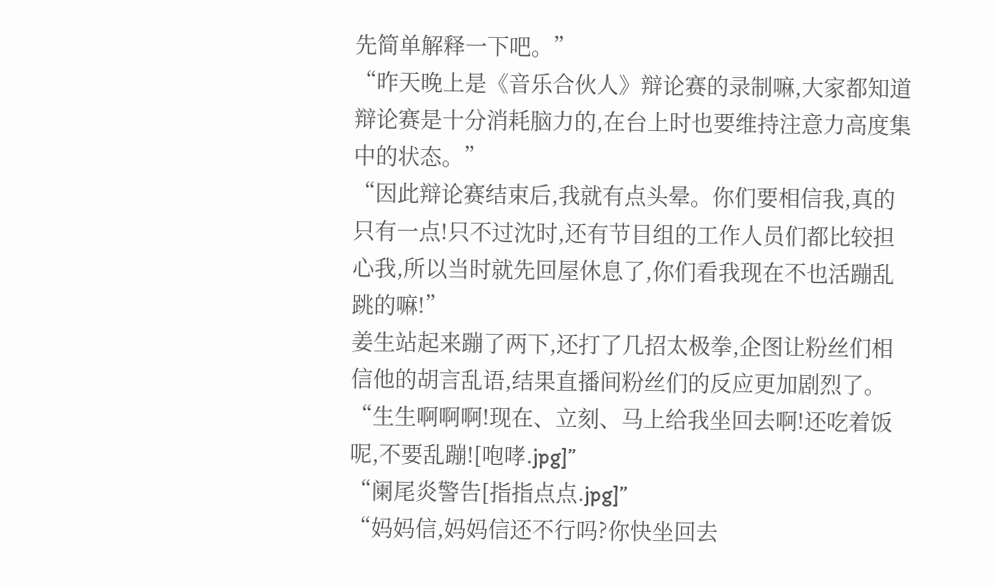先简单解释一下吧。”
“昨天晚上是《音乐合伙人》辩论赛的录制嘛,大家都知道辩论赛是十分消耗脑力的,在台上时也要维持注意力高度集中的状态。”
“因此辩论赛结束后,我就有点头晕。你们要相信我,真的只有一点!只不过沈时,还有节目组的工作人员们都比较担心我,所以当时就先回屋休息了,你们看我现在不也活蹦乱跳的嘛!”
姜生站起来蹦了两下,还打了几招太极拳,企图让粉丝们相信他的胡言乱语,结果直播间粉丝们的反应更加剧烈了。
“生生啊啊啊!现在、立刻、马上给我坐回去啊!还吃着饭呢,不要乱蹦![咆哮.jpg]”
“阑尾炎警告[指指点点.jpg]”
“妈妈信,妈妈信还不行吗?你快坐回去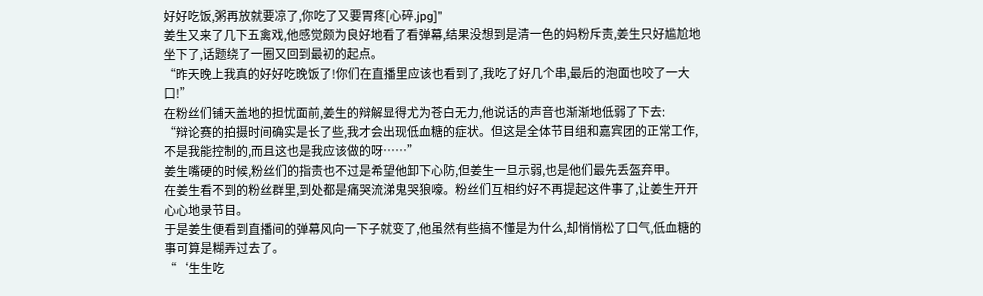好好吃饭,粥再放就要凉了,你吃了又要胃疼[心碎.jpg]”
姜生又来了几下五禽戏,他感觉颇为良好地看了看弹幕,结果没想到是清一色的妈粉斥责,姜生只好尴尬地坐下了,话题绕了一圈又回到最初的起点。
“昨天晚上我真的好好吃晚饭了!你们在直播里应该也看到了,我吃了好几个串,最后的泡面也咬了一大口!”
在粉丝们铺天盖地的担忧面前,姜生的辩解显得尤为苍白无力,他说话的声音也渐渐地低弱了下去:
“辩论赛的拍摄时间确实是长了些,我才会出现低血糖的症状。但这是全体节目组和嘉宾团的正常工作,不是我能控制的,而且这也是我应该做的呀……”
姜生嘴硬的时候,粉丝们的指责也不过是希望他卸下心防,但姜生一旦示弱,也是他们最先丢盔弃甲。
在姜生看不到的粉丝群里,到处都是痛哭流涕鬼哭狼嚎。粉丝们互相约好不再提起这件事了,让姜生开开心心地录节目。
于是姜生便看到直播间的弹幕风向一下子就变了,他虽然有些搞不懂是为什么,却悄悄松了口气,低血糖的事可算是糊弄过去了。
“‘生生吃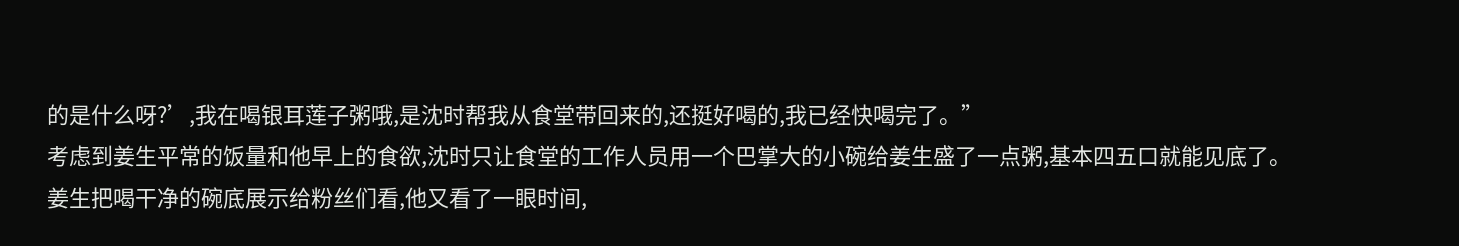的是什么呀?’,我在喝银耳莲子粥哦,是沈时帮我从食堂带回来的,还挺好喝的,我已经快喝完了。”
考虑到姜生平常的饭量和他早上的食欲,沈时只让食堂的工作人员用一个巴掌大的小碗给姜生盛了一点粥,基本四五口就能见底了。
姜生把喝干净的碗底展示给粉丝们看,他又看了一眼时间,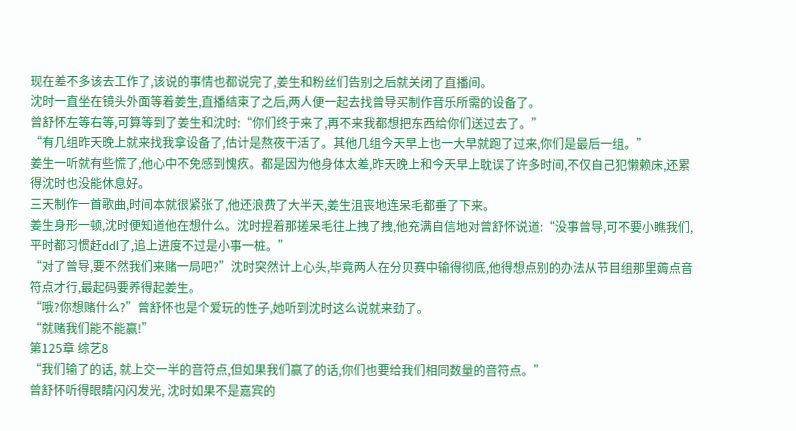现在差不多该去工作了,该说的事情也都说完了,姜生和粉丝们告别之后就关闭了直播间。
沈时一直坐在镜头外面等着姜生,直播结束了之后,两人便一起去找曾导买制作音乐所需的设备了。
曾舒怀左等右等,可算等到了姜生和沈时:“你们终于来了,再不来我都想把东西给你们送过去了。”
“有几组昨天晚上就来找我拿设备了,估计是熬夜干活了。其他几组今天早上也一大早就跑了过来,你们是最后一组。”
姜生一听就有些慌了,他心中不免感到愧疚。都是因为他身体太差,昨天晚上和今天早上耽误了许多时间,不仅自己犯懒赖床,还累得沈时也没能休息好。
三天制作一首歌曲,时间本就很紧张了,他还浪费了大半天,姜生沮丧地连呆毛都垂了下来。
姜生身形一顿,沈时便知道他在想什么。沈时捏着那搓呆毛往上拽了拽,他充满自信地对曾舒怀说道:“没事曾导,可不要小瞧我们,平时都习惯赶ddl了,追上进度不过是小事一桩。”
“对了曾导,要不然我们来赌一局吧?”沈时突然计上心头,毕竟两人在分贝赛中输得彻底,他得想点别的办法从节目组那里薅点音符点才行,最起码要养得起姜生。
“哦?你想赌什么?”曾舒怀也是个爱玩的性子,她听到沈时这么说就来劲了。
“就赌我们能不能赢!”
第125章 综艺8
“我们输了的话, 就上交一半的音符点,但如果我们赢了的话,你们也要给我们相同数量的音符点。”
曾舒怀听得眼睛闪闪发光, 沈时如果不是嘉宾的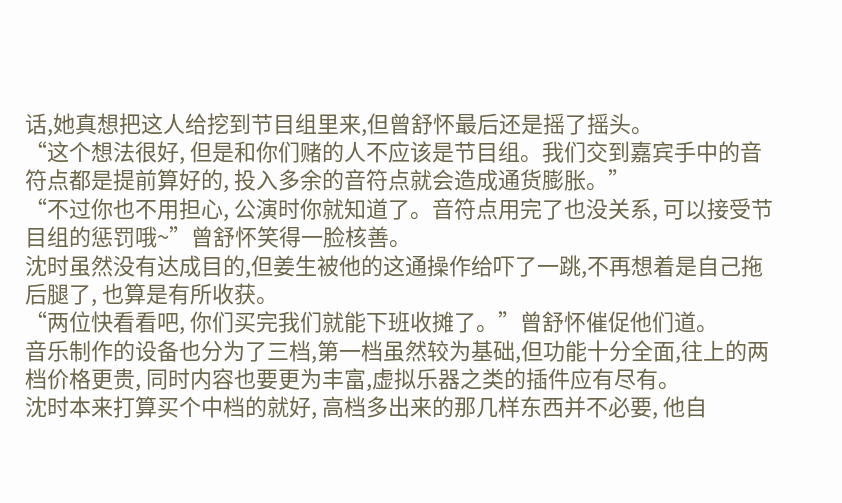话,她真想把这人给挖到节目组里来,但曾舒怀最后还是摇了摇头。
“这个想法很好, 但是和你们赌的人不应该是节目组。我们交到嘉宾手中的音符点都是提前算好的, 投入多余的音符点就会造成通货膨胀。”
“不过你也不用担心, 公演时你就知道了。音符点用完了也没关系, 可以接受节目组的惩罚哦~”曾舒怀笑得一脸核善。
沈时虽然没有达成目的,但姜生被他的这通操作给吓了一跳,不再想着是自己拖后腿了, 也算是有所收获。
“两位快看看吧, 你们买完我们就能下班收摊了。”曾舒怀催促他们道。
音乐制作的设备也分为了三档,第一档虽然较为基础,但功能十分全面,往上的两档价格更贵, 同时内容也要更为丰富,虚拟乐器之类的插件应有尽有。
沈时本来打算买个中档的就好, 高档多出来的那几样东西并不必要, 他自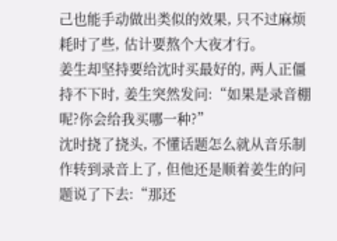己也能手动做出类似的效果, 只不过麻烦耗时了些, 估计要熬个大夜才行。
姜生却坚持要给沈时买最好的, 两人正僵持不下时, 姜生突然发问:“如果是录音棚呢?你会给我买哪一种?”
沈时挠了挠头, 不懂话题怎么就从音乐制作转到录音上了, 但他还是顺着姜生的问题说了下去:“那还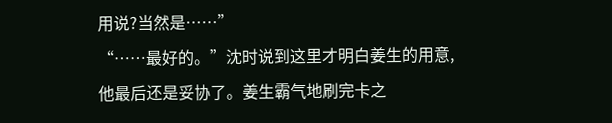用说?当然是……”
“……最好的。”沈时说到这里才明白姜生的用意, 他最后还是妥协了。姜生霸气地刷完卡之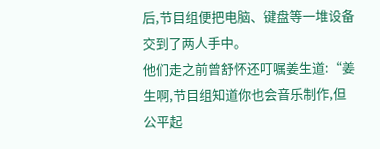后,节目组便把电脑、键盘等一堆设备交到了两人手中。
他们走之前曾舒怀还叮嘱姜生道:“姜生啊,节目组知道你也会音乐制作,但公平起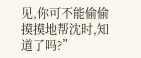见,你可不能偷偷摸摸地帮沈时,知道了吗?”